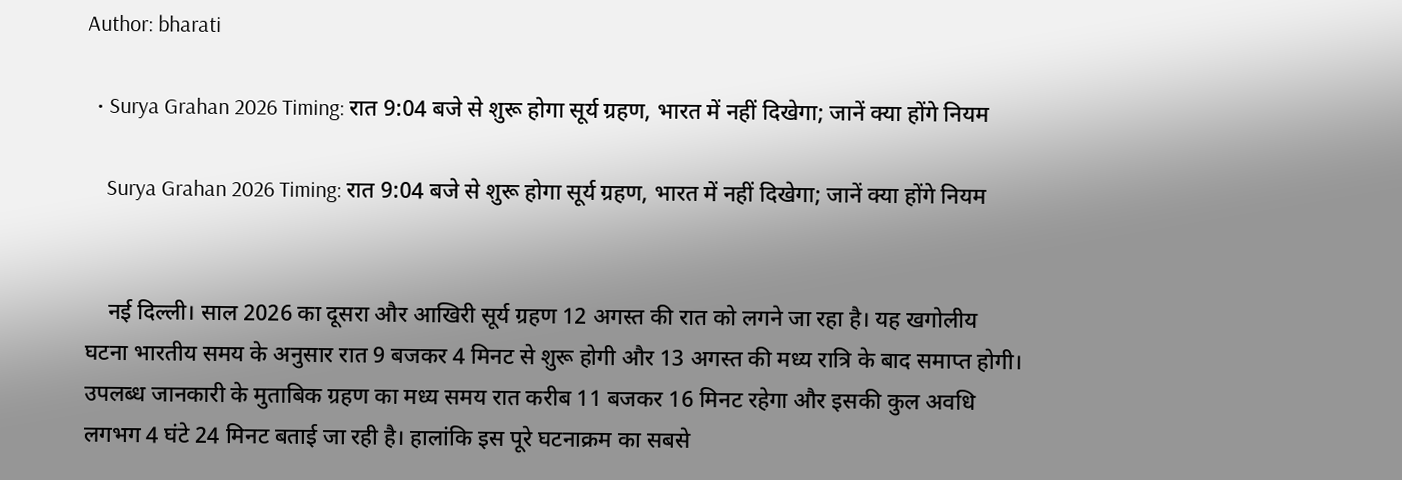Author: bharati

  • Surya Grahan 2026 Timing: रात 9:04 बजे से शुरू होगा सूर्य ग्रहण, भारत में नहीं दिखेगा; जानें क्या होंगे नियम

    Surya Grahan 2026 Timing: रात 9:04 बजे से शुरू होगा सूर्य ग्रहण, भारत में नहीं दिखेगा; जानें क्या होंगे नियम


    नई दिल्ली। साल 2026 का दूसरा और आखिरी सूर्य ग्रहण 12 अगस्त की रात को लगने जा रहा है। यह खगोलीय घटना भारतीय समय के अनुसार रात 9 बजकर 4 मिनट से शुरू होगी और 13 अगस्त की मध्य रात्रि के बाद समाप्त होगी। उपलब्ध जानकारी के मुताबिक ग्रहण का मध्य समय रात करीब 11 बजकर 16 मिनट रहेगा और इसकी कुल अवधि लगभग 4 घंटे 24 मिनट बताई जा रही है। हालांकि इस पूरे घटनाक्रम का सबसे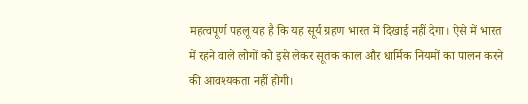महत्वपूर्ण पहलू यह है कि यह सूर्य ग्रहण भारत में दिखाई नहीं देगा। ऐसे में भारत में रहने वाले लोगों को इसे लेकर सूतक काल और धार्मिक नियमों का पालन करने की आवश्यकता नहीं होगी।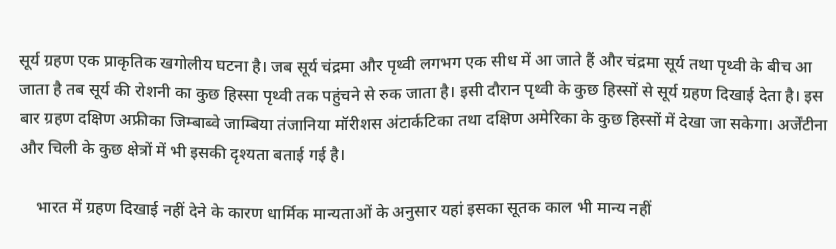सूर्य ग्रहण एक प्राकृतिक खगोलीय घटना है। जब सूर्य चंद्रमा और पृथ्वी लगभग एक सीध में आ जाते हैं और चंद्रमा सूर्य तथा पृथ्वी के बीच आ जाता है तब सूर्य की रोशनी का कुछ हिस्सा पृथ्वी तक पहुंचने से रुक जाता है। इसी दौरान पृथ्वी के कुछ हिस्सों से सूर्य ग्रहण दिखाई देता है। इस बार ग्रहण दक्षिण अफ्रीका जिम्बाब्वे जाम्बिया तंजानिया मॉरीशस अंटार्कटिका तथा दक्षिण अमेरिका के कुछ हिस्सों में देखा जा सकेगा। अर्जेंटीना और चिली के कुछ क्षेत्रों में भी इसकी दृश्यता बताई गई है।

    भारत में ग्रहण दिखाई नहीं देने के कारण धार्मिक मान्यताओं के अनुसार यहां इसका सूतक काल भी मान्य नहीं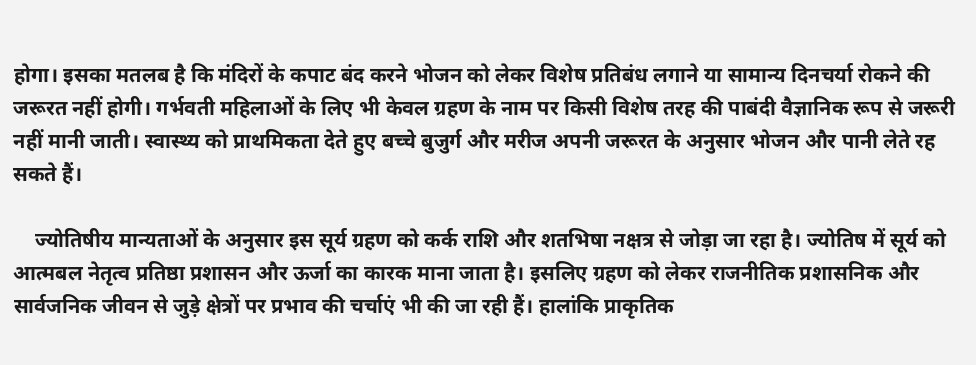होगा। इसका मतलब है कि मंदिरों के कपाट बंद करने भोजन को लेकर विशेष प्रतिबंध लगाने या सामान्य दिनचर्या रोकने की जरूरत नहीं होगी। गर्भवती महिलाओं के लिए भी केवल ग्रहण के नाम पर किसी विशेष तरह की पाबंदी वैज्ञानिक रूप से जरूरी नहीं मानी जाती। स्वास्थ्य को प्राथमिकता देते हुए बच्चे बुजुर्ग और मरीज अपनी जरूरत के अनुसार भोजन और पानी लेते रह सकते हैं।

    ज्योतिषीय मान्यताओं के अनुसार इस सूर्य ग्रहण को कर्क राशि और शतभिषा नक्षत्र से जोड़ा जा रहा है। ज्योतिष में सूर्य को आत्मबल नेतृत्व प्रतिष्ठा प्रशासन और ऊर्जा का कारक माना जाता है। इसलिए ग्रहण को लेकर राजनीतिक प्रशासनिक और सार्वजनिक जीवन से जुड़े क्षेत्रों पर प्रभाव की चर्चाएं भी की जा रही हैं। हालांकि प्राकृतिक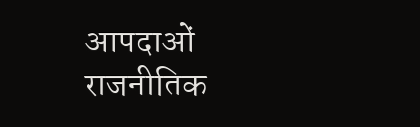आपदाओं राजनीतिक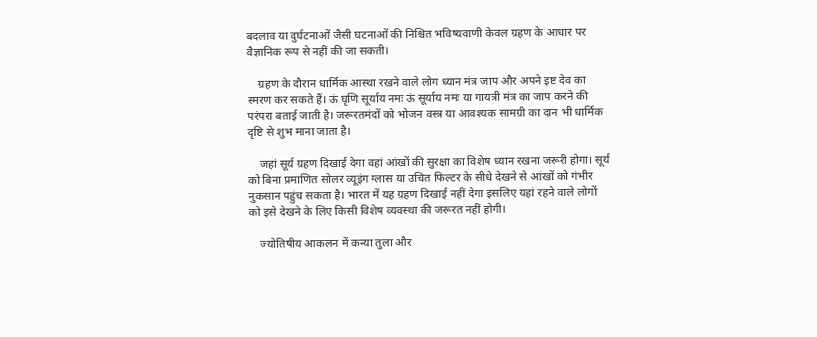बदलाव या दुर्घटनाओं जैसी घटनाओं की निश्चित भविष्यवाणी केवल ग्रहण के आधार पर वैज्ञानिक रूप से नहीं की जा सकती।

    ग्रहण के दौरान धार्मिक आस्था रखने वाले लोग ध्यान मंत्र जाप और अपने इष्ट देव का स्मरण कर सकते हैं। ऊं घृणि सूर्याय नमः ऊं सूर्याय नमः या गायत्री मंत्र का जाप करने की परंपरा बताई जाती है। जरूरतमंदों को भोजन वस्त्र या आवश्यक सामग्री का दान भी धार्मिक दृष्टि से शुभ माना जाता है।

    जहां सूर्य ग्रहण दिखाई देगा वहां आंखों की सुरक्षा का विशेष ध्यान रखना जरूरी होगा। सूर्य को बिना प्रमाणित सोलर व्यूइंग ग्लास या उचित फिल्टर के सीधे देखने से आंखों को गंभीर नुकसान पहुंच सकता है। भारत में यह ग्रहण दिखाई नहीं देगा इसलिए यहां रहने वाले लोगों को इसे देखने के लिए किसी विशेष व्यवस्था की जरूरत नहीं होगी।

    ज्योतिषीय आकलन में कन्या तुला और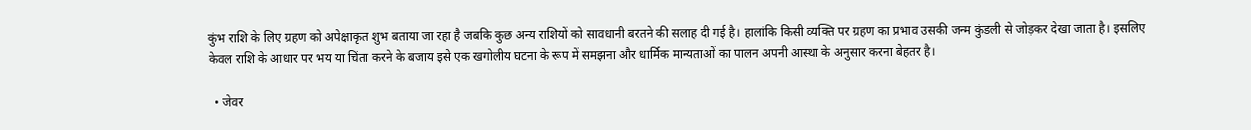कुंभ राशि के लिए ग्रहण को अपेक्षाकृत शुभ बताया जा रहा है जबकि कुछ अन्य राशियों को सावधानी बरतने की सलाह दी गई है। हालांकि किसी व्यक्ति पर ग्रहण का प्रभाव उसकी जन्म कुंडली से जोड़कर देखा जाता है। इसलिए केवल राशि के आधार पर भय या चिंता करने के बजाय इसे एक खगोलीय घटना के रूप में समझना और धार्मिक मान्यताओं का पालन अपनी आस्था के अनुसार करना बेहतर है।

  • जेवर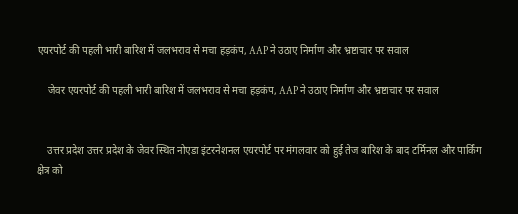एयरपोर्ट की पहली भारी बारिश में जलभराव से मचा हड़कंप, AAP ने उठाए निर्माण और भ्रष्टाचार पर सवाल

    जेवर एयरपोर्ट की पहली भारी बारिश में जलभराव से मचा हड़कंप, AAP ने उठाए निर्माण और भ्रष्टाचार पर सवाल


    उत्तर प्रदेश उत्तर प्रदेश के जेवर स्थित नोएडा इंटरनेशनल एयरपोर्ट पर मंगलवार को हुई तेज बारिश के बाद टर्मिनल और पार्किंग क्षेत्र को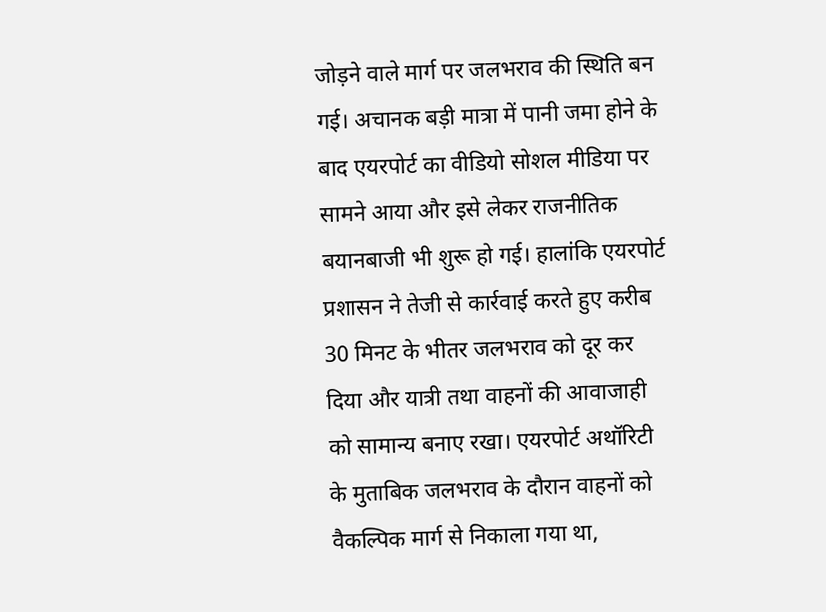जोड़ने वाले मार्ग पर जलभराव की स्थिति बन गई। अचानक बड़ी मात्रा में पानी जमा होने के बाद एयरपोर्ट का वीडियो सोशल मीडिया पर सामने आया और इसे लेकर राजनीतिक बयानबाजी भी शुरू हो गई। हालांकि एयरपोर्ट प्रशासन ने तेजी से कार्रवाई करते हुए करीब 30 मिनट के भीतर जलभराव को दूर कर दिया और यात्री तथा वाहनों की आवाजाही को सामान्य बनाए रखा। एयरपोर्ट अथॉरिटी के मुताबिक जलभराव के दौरान वाहनों को वैकल्पिक मार्ग से निकाला गया था,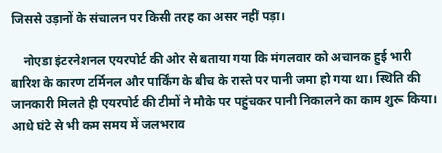जिससे उड़ानों के संचालन पर किसी तरह का असर नहीं पड़ा।

    नोएडा इंटरनेशनल एयरपोर्ट की ओर से बताया गया कि मंगलवार को अचानक हुई भारी बारिश के कारण टर्मिनल और पार्किंग के बीच के रास्ते पर पानी जमा हो गया था। स्थिति की जानकारी मिलते ही एयरपोर्ट की टीमों ने मौके पर पहुंचकर पानी निकालने का काम शुरू किया। आधे घंटे से भी कम समय में जलभराव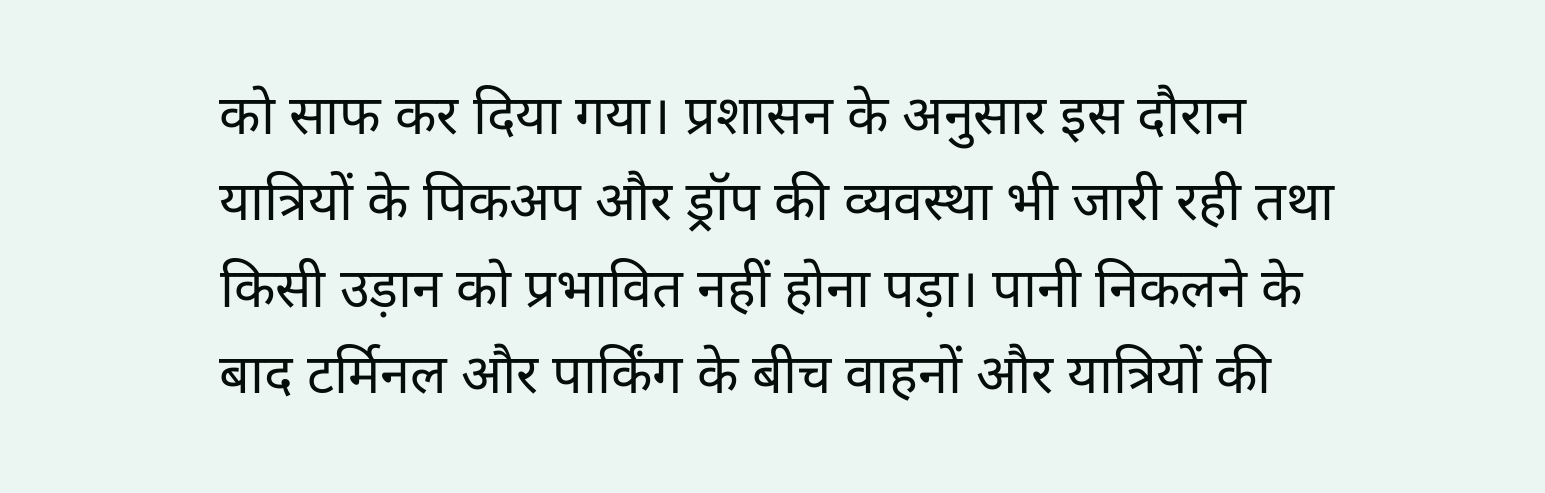को साफ कर दिया गया। प्रशासन के अनुसार इस दौरान यात्रियों के पिकअप और ड्रॉप की व्यवस्था भी जारी रही तथा किसी उड़ान को प्रभावित नहीं होना पड़ा। पानी निकलने के बाद टर्मिनल और पार्किंग के बीच वाहनों और यात्रियों की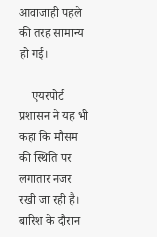आवाजाही पहले की तरह सामान्य हो गई।

    एयरपोर्ट प्रशासन ने यह भी कहा कि मौसम की स्थिति पर लगातार नजर रखी जा रही है। बारिश के दौरान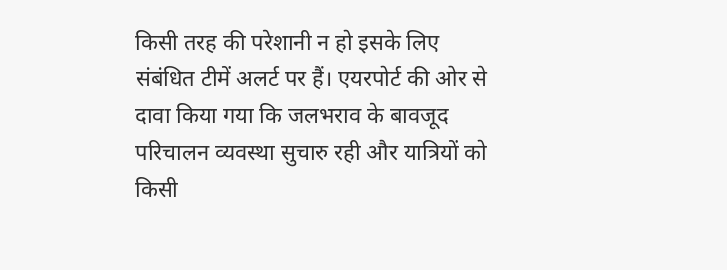किसी तरह की परेशानी न हो इसके लिए संबंधित टीमें अलर्ट पर हैं। एयरपोर्ट की ओर से दावा किया गया कि जलभराव के बावजूद परिचालन व्यवस्था सुचारु रही और यात्रियों को किसी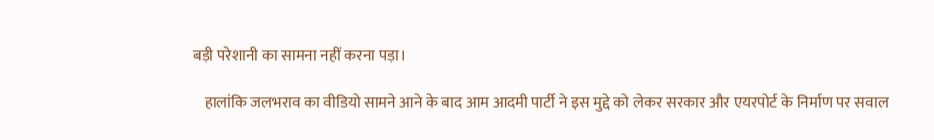बड़ी परेशानी का सामना नहीं करना पड़ा।

    हालांकि जलभराव का वीडियो सामने आने के बाद आम आदमी पार्टी ने इस मुद्दे को लेकर सरकार और एयरपोर्ट के निर्माण पर सवाल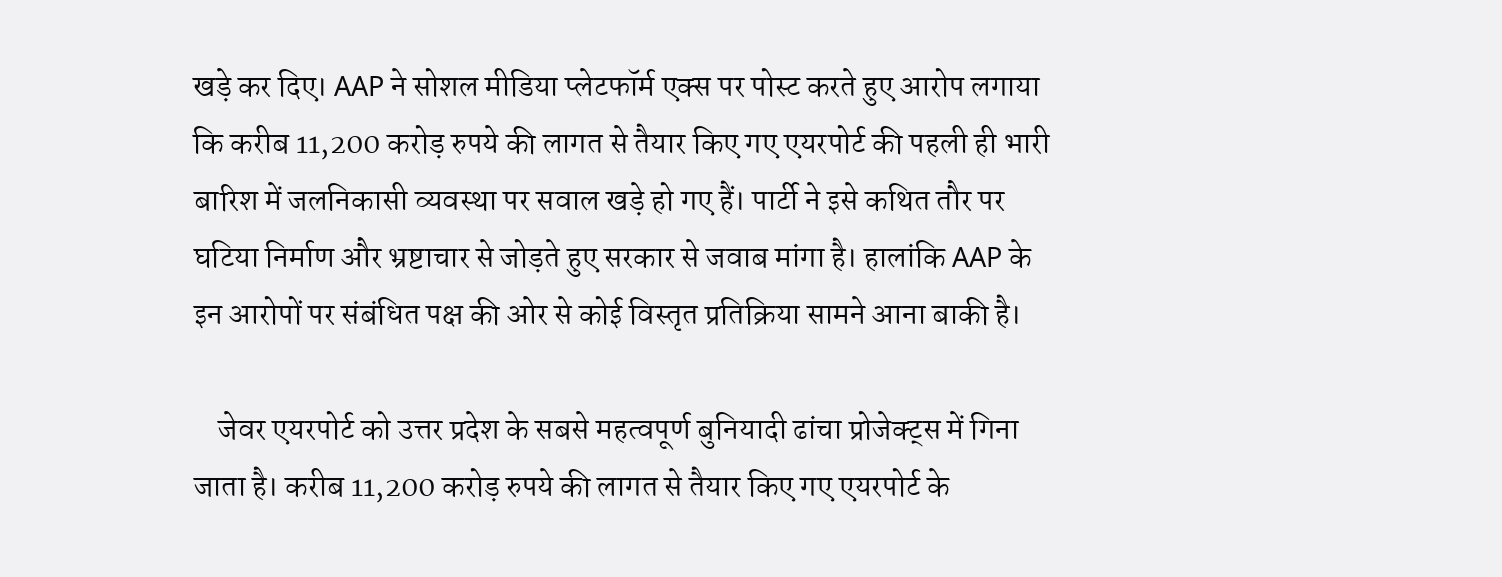खड़े कर दिए। AAP ने सोशल मीडिया प्लेटफॉर्म एक्स पर पोस्ट करते हुए आरोप लगाया कि करीब 11,200 करोड़ रुपये की लागत से तैयार किए गए एयरपोर्ट की पहली ही भारी बारिश में जलनिकासी व्यवस्था पर सवाल खड़े हो गए हैं। पार्टी ने इसे कथित तौर पर घटिया निर्माण और भ्रष्टाचार से जोड़ते हुए सरकार से जवाब मांगा है। हालांकि AAP के इन आरोपों पर संबंधित पक्ष की ओर से कोई विस्तृत प्रतिक्रिया सामने आना बाकी है।

    जेवर एयरपोर्ट को उत्तर प्रदेश के सबसे महत्वपूर्ण बुनियादी ढांचा प्रोजेक्ट्स में गिना जाता है। करीब 11,200 करोड़ रुपये की लागत से तैयार किए गए एयरपोर्ट के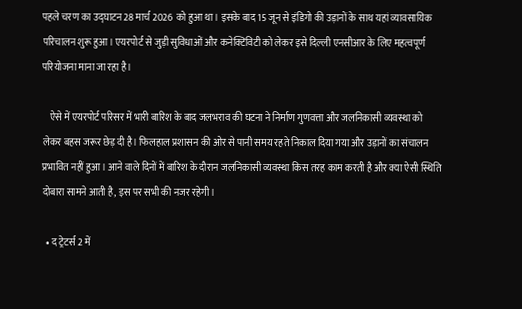पहले चरण का उद्घाटन 28 मार्च 2026 को हुआ था। इसके बाद 15 जून से इंडिगो की उड़ानों के साथ यहां व्यावसायिक परिचालन शुरू हुआ। एयरपोर्ट से जुड़ी सुविधाओं और कनेक्टिविटी को लेकर इसे दिल्ली एनसीआर के लिए महत्वपूर्ण परियोजना माना जा रहा है।

    ऐसे में एयरपोर्ट परिसर में भारी बारिश के बाद जलभराव की घटना ने निर्माण गुणवत्ता और जलनिकासी व्यवस्था को लेकर बहस जरूर छेड़ दी है। फिलहाल प्रशासन की ओर से पानी समय रहते निकाल दिया गया और उड़ानों का संचालन प्रभावित नहीं हुआ। आने वाले दिनों में बारिश के दौरान जलनिकासी व्यवस्था किस तरह काम करती है और क्या ऐसी स्थिति दोबारा सामने आती है, इस पर सभी की नजर रहेगी।

  • द ट्रेटर्स 2 में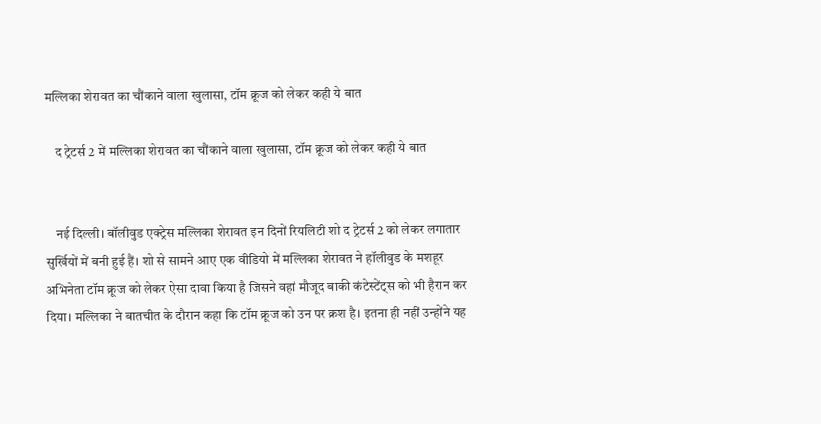मल्लिका शेरावत का चौंकाने वाला खुलासा, टॉम क्रूज को लेकर कही ये बात

    द ट्रेटर्स 2 में मल्लिका शेरावत का चौंकाने वाला खुलासा, टॉम क्रूज को लेकर कही ये बात


    नई दिल्ली। बॉलीवुड एक्ट्रेस मल्लिका शेरावत इन दिनों रियलिटी शो द ट्रेटर्स 2 को लेकर लगातार सुर्खियों में बनी हुई हैं। शो से सामने आए एक वीडियो में मल्लिका शेरावत ने हॉलीवुड के मशहूर अभिनेता टॉम क्रूज को लेकर ऐसा दावा किया है जिसने वहां मौजूद बाकी कंटेस्टेंट्स को भी हैरान कर दिया। मल्लिका ने बातचीत के दौरान कहा कि टॉम क्रूज को उन पर क्रश है। इतना ही नहीं उन्होंने यह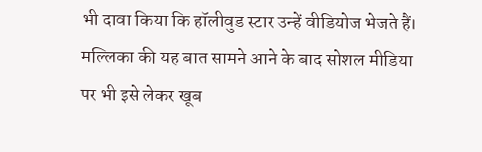भी दावा किया कि हॉलीवुड स्टार उन्हें वीडियोज भेजते हैं। मल्लिका की यह बात सामने आने के बाद सोशल मीडिया पर भी इसे लेकर खूब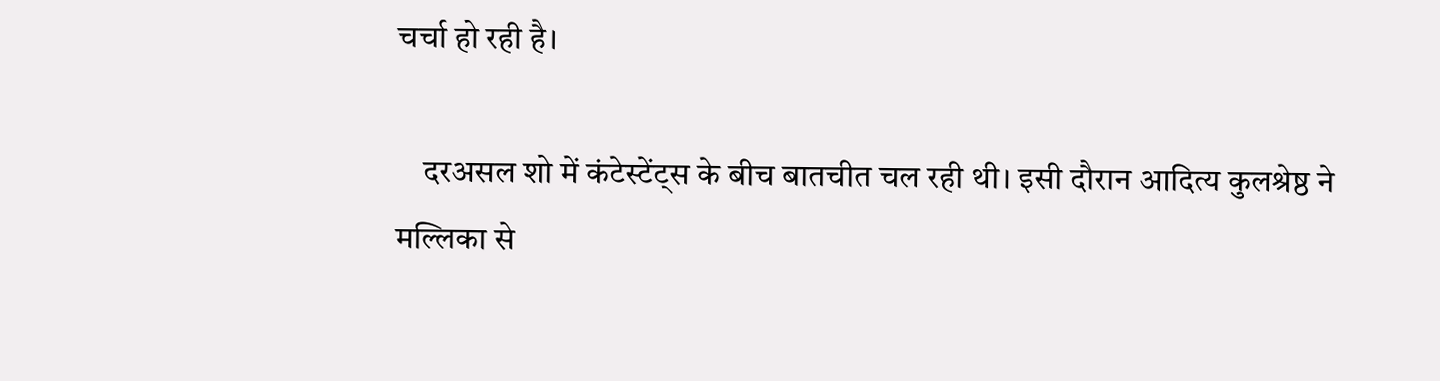चर्चा हो रही है।

    दरअसल शो में कंटेस्टेंट्स के बीच बातचीत चल रही थी। इसी दौरान आदित्य कुलश्रेष्ठ ने मल्लिका से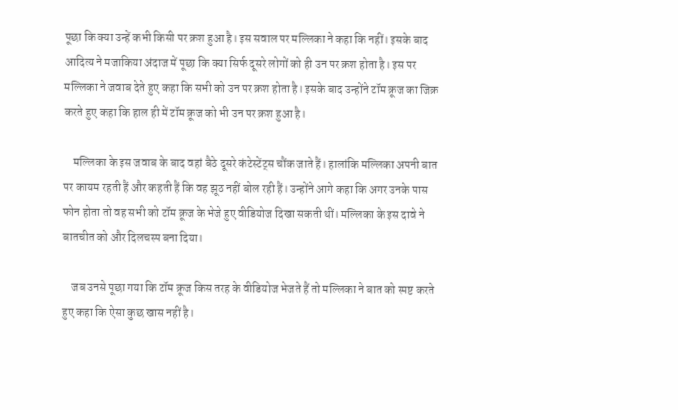पूछा कि क्या उन्हें कभी किसी पर क्रश हुआ है। इस सवाल पर मल्लिका ने कहा कि नहीं। इसके बाद आदित्य ने मजाकिया अंदाज में पूछा कि क्या सिर्फ दूसरे लोगों को ही उन पर क्रश होता है। इस पर मल्लिका ने जवाब देते हुए कहा कि सभी को उन पर क्रश होता है। इसके बाद उन्होंने टॉम क्रूज का जिक्र करते हुए कहा कि हाल ही में टॉम क्रूज को भी उन पर क्रश हुआ है।

    मल्लिका के इस जवाब के बाद वहां बैठे दूसरे कंटेस्टेंट्स चौंक जाते हैं। हालांकि मल्लिका अपनी बात पर कायम रहती हैं और कहती हैं कि वह झूठ नहीं बोल रही हैं। उन्होंने आगे कहा कि अगर उनके पास फोन होता तो वह सभी को टॉम क्रूज के भेजे हुए वीडियोज दिखा सकती थीं। मल्लिका के इस दावे ने बातचीत को और दिलचस्प बना दिया।

    जब उनसे पूछा गया कि टॉम क्रूज किस तरह के वीडियोज भेजते हैं तो मल्लिका ने बात को स्पष्ट करते हुए कहा कि ऐसा कुछ खास नहीं है।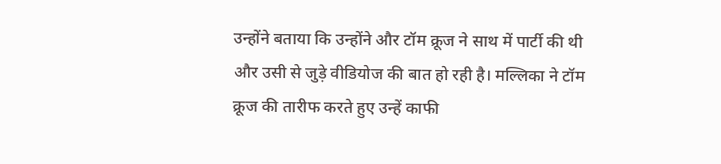उन्होंने बताया कि उन्होंने और टॉम क्रूज ने साथ में पार्टी की थी और उसी से जुड़े वीडियोज की बात हो रही है। मल्लिका ने टॉम क्रूज की तारीफ करते हुए उन्हें काफी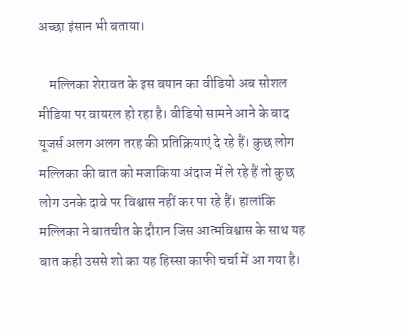अच्छा इंसान भी बताया।

    मल्लिका शेरावत के इस बयान का वीडियो अब सोशल मीडिया पर वायरल हो रहा है। वीडियो सामने आने के बाद यूजर्स अलग अलग तरह की प्रतिक्रियाएं दे रहे हैं। कुछ लोग मल्लिका की बात को मजाकिया अंदाज में ले रहे हैं तो कुछ लोग उनके दावे पर विश्वास नहीं कर पा रहे हैं। हालांकि मल्लिका ने बातचीत के दौरान जिस आत्मविश्वास के साथ यह बात कही उससे शो का यह हिस्सा काफी चर्चा में आ गया है।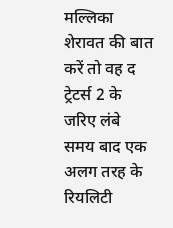मल्लिका शेरावत की बात करें तो वह द ट्रेटर्स 2 के जरिए लंबे समय बाद एक अलग तरह के रियलिटी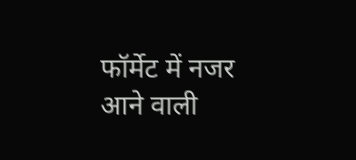फॉर्मेट में नजर आने वाली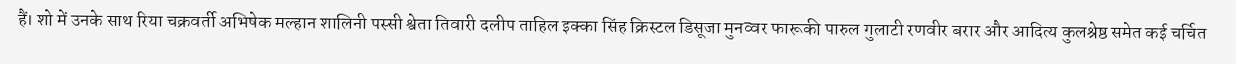हैं। शो में उनके साथ रिया चक्रवर्ती अभिषेक मल्हान शालिनी पस्सी श्वेता तिवारी दलीप ताहिल इक्का सिंह क्रिस्टल डिसूजा मुनव्वर फारूकी पारुल गुलाटी रणवीर बरार और आदित्य कुलश्रेष्ठ समेत कई चर्चित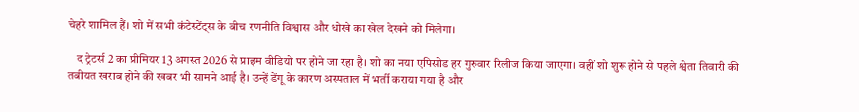चेहरे शामिल हैं। शो में सभी कंटेस्टेंट्स के बीच रणनीति विश्वास और धोखे का खेल देखने को मिलेगा।

    द ट्रेटर्स 2 का प्रीमियर 13 अगस्त 2026 से प्राइम वीडियो पर होने जा रहा है। शो का नया एपिसोड हर गुरुवार रिलीज किया जाएगा। वहीं शो शुरू होने से पहले श्वेता तिवारी की तबीयत खराब होने की खबर भी सामने आई है। उन्हें डेंगू के कारण अस्पताल में भर्ती कराया गया है और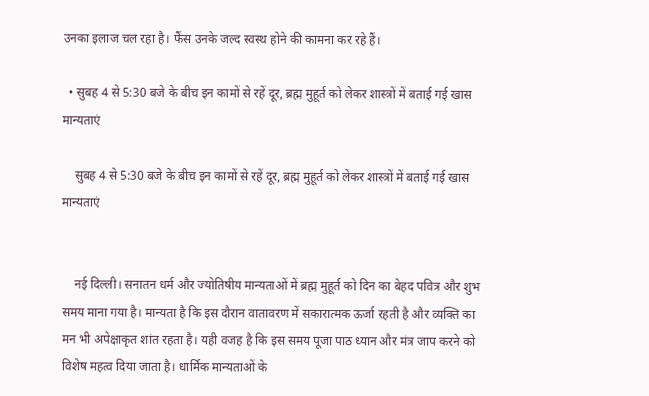उनका इलाज चल रहा है। फैंस उनके जल्द स्वस्थ होने की कामना कर रहे हैं।

  • सुबह 4 से 5:30 बजे के बीच इन कामों से रहें दूर, ब्रह्म मुहूर्त को लेकर शास्त्रों में बताई गई खास मान्यताएं

    सुबह 4 से 5:30 बजे के बीच इन कामों से रहें दूर, ब्रह्म मुहूर्त को लेकर शास्त्रों में बताई गई खास मान्यताएं


    नई दिल्ली। सनातन धर्म और ज्योतिषीय मान्यताओं में ब्रह्म मुहूर्त को दिन का बेहद पवित्र और शुभ समय माना गया है। मान्यता है कि इस दौरान वातावरण में सकारात्मक ऊर्जा रहती है और व्यक्ति का मन भी अपेक्षाकृत शांत रहता है। यही वजह है कि इस समय पूजा पाठ ध्यान और मंत्र जाप करने को विशेष महत्व दिया जाता है। धार्मिक मान्यताओं के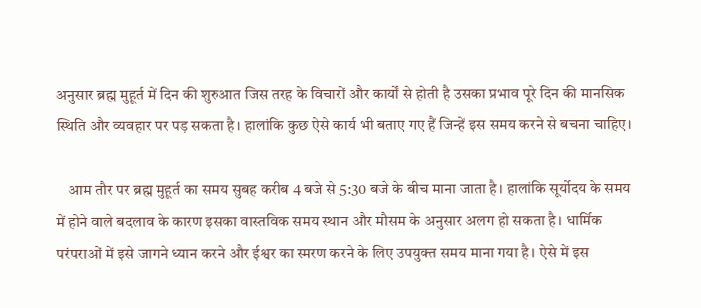अनुसार ब्रह्म मुहूर्त में दिन की शुरुआत जिस तरह के विचारों और कार्यों से होती है उसका प्रभाव पूरे दिन की मानसिक स्थिति और व्यवहार पर पड़ सकता है। हालांकि कुछ ऐसे कार्य भी बताए गए हैं जिन्हें इस समय करने से बचना चाहिए।

    आम तौर पर ब्रह्म मुहूर्त का समय सुबह करीब 4 बजे से 5:30 बजे के बीच माना जाता है। हालांकि सूर्योदय के समय में होने वाले बदलाव के कारण इसका वास्तविक समय स्थान और मौसम के अनुसार अलग हो सकता है। धार्मिक परंपराओं में इसे जागने ध्यान करने और ईश्वर का स्मरण करने के लिए उपयुक्त समय माना गया है। ऐसे में इस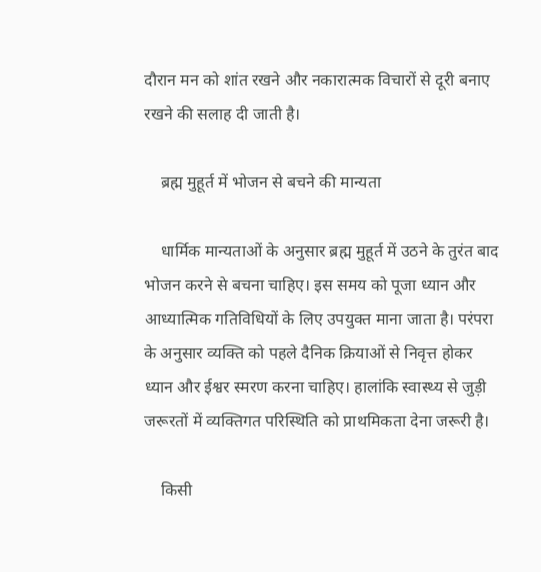दौरान मन को शांत रखने और नकारात्मक विचारों से दूरी बनाए रखने की सलाह दी जाती है।

    ब्रह्म मुहूर्त में भोजन से बचने की मान्यता

    धार्मिक मान्यताओं के अनुसार ब्रह्म मुहूर्त में उठने के तुरंत बाद भोजन करने से बचना चाहिए। इस समय को पूजा ध्यान और आध्यात्मिक गतिविधियों के लिए उपयुक्त माना जाता है। परंपरा के अनुसार व्यक्ति को पहले दैनिक क्रियाओं से निवृत्त होकर ध्यान और ईश्वर स्मरण करना चाहिए। हालांकि स्वास्थ्य से जुड़ी जरूरतों में व्यक्तिगत परिस्थिति को प्राथमिकता देना जरूरी है।

    किसी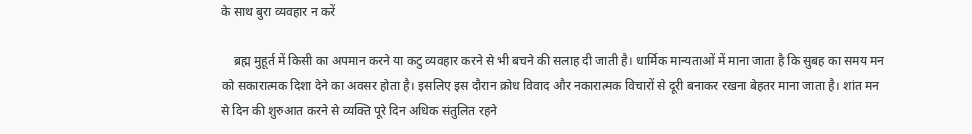के साथ बुरा व्यवहार न करें

    ब्रह्म मुहूर्त में किसी का अपमान करने या कटु व्यवहार करने से भी बचने की सलाह दी जाती है। धार्मिक मान्यताओं में माना जाता है कि सुबह का समय मन को सकारात्मक दिशा देने का अवसर होता है। इसलिए इस दौरान क्रोध विवाद और नकारात्मक विचारों से दूरी बनाकर रखना बेहतर माना जाता है। शांत मन से दिन की शुरुआत करने से व्यक्ति पूरे दिन अधिक संतुलित रहने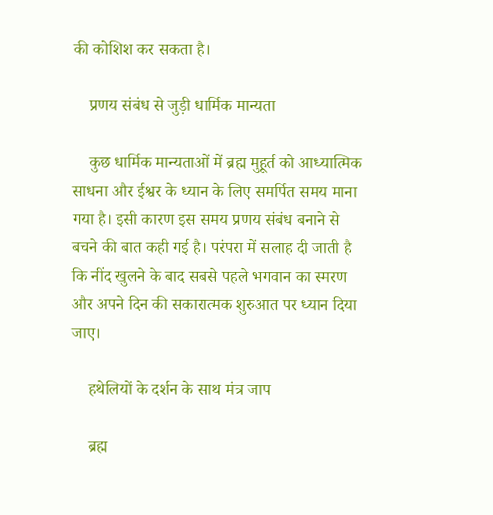की कोशिश कर सकता है।

    प्रणय संबंध से जुड़ी धार्मिक मान्यता

    कुछ धार्मिक मान्यताओं में ब्रह्म मुहूर्त को आध्यात्मिक साधना और ईश्वर के ध्यान के लिए समर्पित समय माना गया है। इसी कारण इस समय प्रणय संबंध बनाने से बचने की बात कही गई है। परंपरा में सलाह दी जाती है कि नींद खुलने के बाद सबसे पहले भगवान का स्मरण और अपने दिन की सकारात्मक शुरुआत पर ध्यान दिया जाए।

    हथेलियों के दर्शन के साथ मंत्र जाप

    ब्रह्म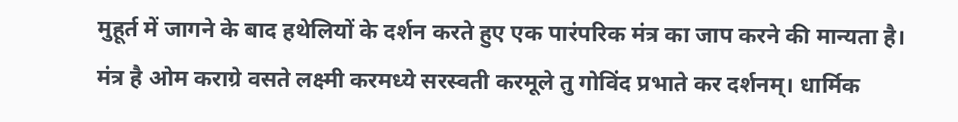मुहूर्त में जागने के बाद हथेलियों के दर्शन करते हुए एक पारंपरिक मंत्र का जाप करने की मान्यता है। मंत्र है ओम कराग्रे वसते लक्ष्मी करमध्ये सरस्वती करमूले तु गोविंद प्रभाते कर दर्शनम्। धार्मिक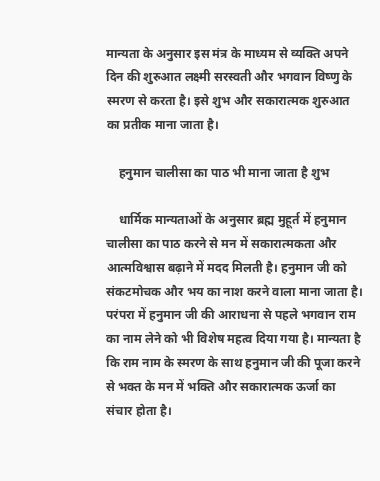मान्यता के अनुसार इस मंत्र के माध्यम से व्यक्ति अपने दिन की शुरुआत लक्ष्मी सरस्वती और भगवान विष्णु के स्मरण से करता है। इसे शुभ और सकारात्मक शुरुआत का प्रतीक माना जाता है।

    हनुमान चालीसा का पाठ भी माना जाता है शुभ

    धार्मिक मान्यताओं के अनुसार ब्रह्म मुहूर्त में हनुमान चालीसा का पाठ करने से मन में सकारात्मकता और आत्मविश्वास बढ़ाने में मदद मिलती है। हनुमान जी को संकटमोचक और भय का नाश करने वाला माना जाता है। परंपरा में हनुमान जी की आराधना से पहले भगवान राम का नाम लेने को भी विशेष महत्व दिया गया है। मान्यता है कि राम नाम के स्मरण के साथ हनुमान जी की पूजा करने से भक्त के मन में भक्ति और सकारात्मक ऊर्जा का संचार होता है।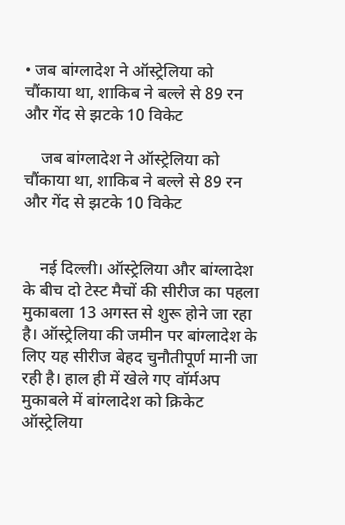• जब बांग्लादेश ने ऑस्ट्रेलिया को चौंकाया था, शाकिब ने बल्ले से 89 रन और गेंद से झटके 10 विकेट

    जब बांग्लादेश ने ऑस्ट्रेलिया को चौंकाया था, शाकिब ने बल्ले से 89 रन और गेंद से झटके 10 विकेट


    नई दिल्ली। ऑस्ट्रेलिया और बांग्लादेश के बीच दो टेस्ट मैचों की सीरीज का पहला मुकाबला 13 अगस्त से शुरू होने जा रहा है। ऑस्ट्रेलिया की जमीन पर बांग्लादेश के लिए यह सीरीज बेहद चुनौतीपूर्ण मानी जा रही है। हाल ही में खेले गए वॉर्मअप मुकाबले में बांग्लादेश को क्रिकेट ऑस्ट्रेलिया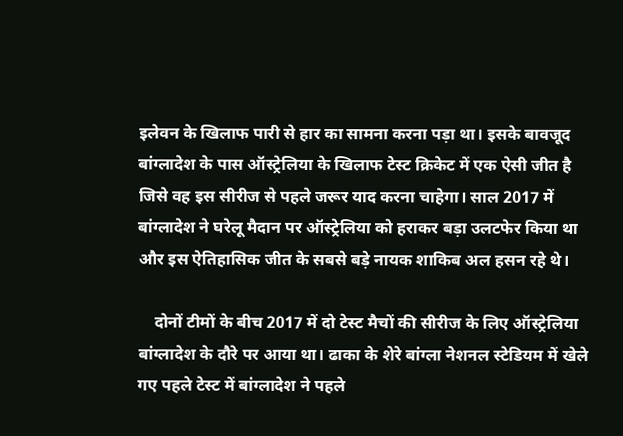इलेवन के खिलाफ पारी से हार का सामना करना पड़ा था। इसके बावजूद बांग्लादेश के पास ऑस्ट्रेलिया के खिलाफ टेस्ट क्रिकेट में एक ऐसी जीत है जिसे वह इस सीरीज से पहले जरूर याद करना चाहेगा। साल 2017 में बांग्लादेश ने घरेलू मैदान पर ऑस्ट्रेलिया को हराकर बड़ा उलटफेर किया था और इस ऐतिहासिक जीत के सबसे बड़े नायक शाकिब अल हसन रहे थे।

    दोनों टीमों के बीच 2017 में दो टेस्ट मैचों की सीरीज के लिए ऑस्ट्रेलिया बांग्लादेश के दौरे पर आया था। ढाका के शेरे बांग्ला नेशनल स्टेडियम में खेले गए पहले टेस्ट में बांग्लादेश ने पहले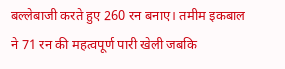बल्लेबाजी करते हुए 260 रन बनाए। तमीम इकबाल ने 71 रन की महत्वपूर्ण पारी खेली जबकि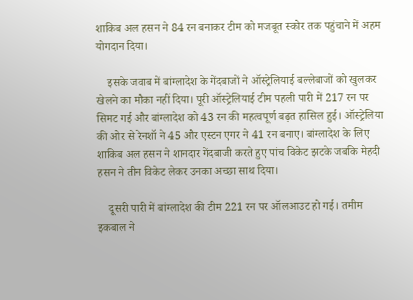शाकिब अल हसन ने 84 रन बनाकर टीम को मजबूत स्कोर तक पहुंचाने में अहम योगदान दिया।

    इसके जवाब में बांग्लादेश के गेंदबाजों ने ऑस्ट्रेलियाई बल्लेबाजों को खुलकर खेलने का मौका नहीं दिया। पूरी ऑस्ट्रेलियाई टीम पहली पारी में 217 रन पर सिमट गई और बांग्लादेश को 43 रन की महत्वपूर्ण बढ़त हासिल हुई। ऑस्ट्रेलिया की ओर से रेनशॉ ने 45 और एस्टन एगर ने 41 रन बनाए। बांग्लादेश के लिए शाकिब अल हसन ने शानदार गेंदबाजी करते हुए पांच विकेट झटके जबकि मेहदी हसन ने तीन विकेट लेकर उनका अच्छा साथ दिया।

    दूसरी पारी में बांग्लादेश की टीम 221 रन पर ऑलआउट हो गई। तमीम इकबाल ने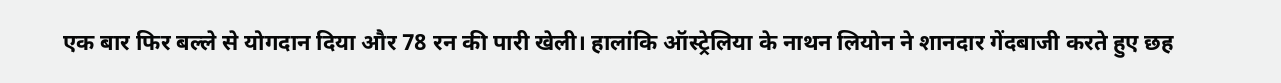एक बार फिर बल्ले से योगदान दिया और 78 रन की पारी खेली। हालांकि ऑस्ट्रेलिया के नाथन लियोन ने शानदार गेंदबाजी करते हुए छह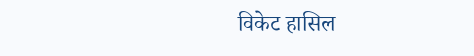विकेट हासिल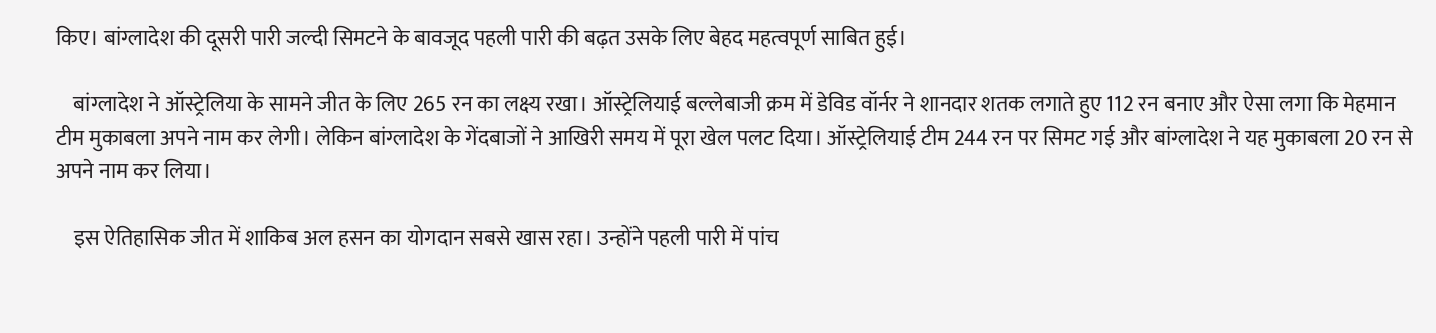किए। बांग्लादेश की दूसरी पारी जल्दी सिमटने के बावजूद पहली पारी की बढ़त उसके लिए बेहद महत्वपूर्ण साबित हुई।

    बांग्लादेश ने ऑस्ट्रेलिया के सामने जीत के लिए 265 रन का लक्ष्य रखा। ऑस्ट्रेलियाई बल्लेबाजी क्रम में डेविड वॉर्नर ने शानदार शतक लगाते हुए 112 रन बनाए और ऐसा लगा कि मेहमान टीम मुकाबला अपने नाम कर लेगी। लेकिन बांग्लादेश के गेंदबाजों ने आखिरी समय में पूरा खेल पलट दिया। ऑस्ट्रेलियाई टीम 244 रन पर सिमट गई और बांग्लादेश ने यह मुकाबला 20 रन से अपने नाम कर लिया।

    इस ऐतिहासिक जीत में शाकिब अल हसन का योगदान सबसे खास रहा। उन्होंने पहली पारी में पांच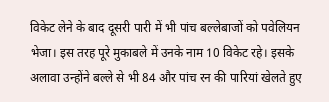विकेट लेने के बाद दूसरी पारी में भी पांच बल्लेबाजों को पवेलियन भेजा। इस तरह पूरे मुकाबले में उनके नाम 10 विकेट रहे। इसके अलावा उन्होंने बल्ले से भी 84 और पांच रन की पारियां खेलते हुए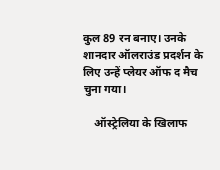कुल 89 रन बनाए। उनके शानदार ऑलराउंड प्रदर्शन के लिए उन्हें प्लेयर ऑफ द मैच चुना गया।

    ऑस्ट्रेलिया के खिलाफ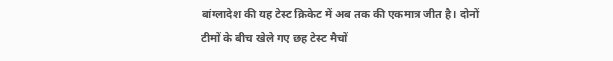बांग्लादेश की यह टेस्ट क्रिकेट में अब तक की एकमात्र जीत है। दोनों टीमों के बीच खेले गए छह टेस्ट मैचों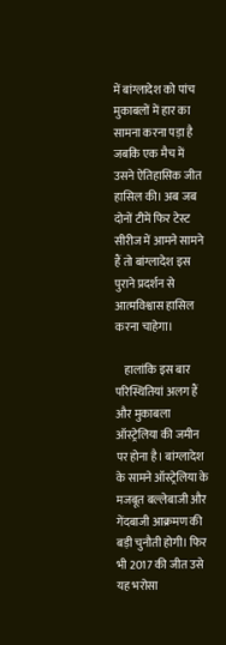में बांग्लादेश को पांच मुकाबलों में हार का सामना करना पड़ा है जबकि एक मैच में उसने ऐतिहासिक जीत हासिल की। अब जब दोनों टीमें फिर टेस्ट सीरीज में आमने सामने हैं तो बांग्लादेश इस पुराने प्रदर्शन से आत्मविश्वास हासिल करना चाहेगा।

    हालांकि इस बार परिस्थितियां अलग हैं और मुकाबला ऑस्ट्रेलिया की जमीन पर होना है। बांग्लादेश के सामने ऑस्ट्रेलिया के मजबूत बल्लेबाजी और गेंदबाजी आक्रमण की बड़ी चुनौती होगी। फिर भी 2017 की जीत उसे यह भरोसा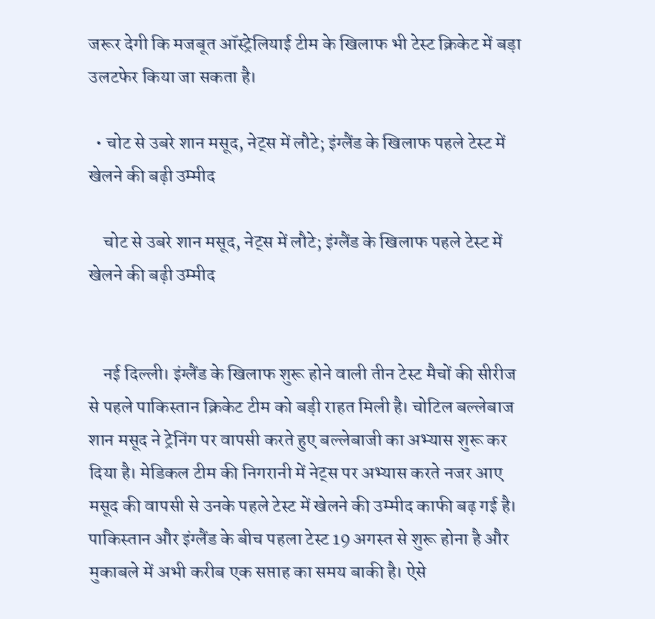जरूर देगी कि मजबूत ऑस्ट्रेलियाई टीम के खिलाफ भी टेस्ट क्रिकेट में बड़ा उलटफेर किया जा सकता है।

  • चोट से उबरे शान मसूद, नेट्स में लौटे; इंग्लैंड के खिलाफ पहले टेस्ट में खेलने की बढ़ी उम्मीद

    चोट से उबरे शान मसूद, नेट्स में लौटे; इंग्लैंड के खिलाफ पहले टेस्ट में खेलने की बढ़ी उम्मीद


    नई दिल्ली। इंग्लैंड के खिलाफ शुरू होने वाली तीन टेस्ट मैचों की सीरीज से पहले पाकिस्तान क्रिकेट टीम को बड़ी राहत मिली है। चोटिल बल्लेबाज शान मसूद ने ट्रेनिंग पर वापसी करते हुए बल्लेबाजी का अभ्यास शुरू कर दिया है। मेडिकल टीम की निगरानी में नेट्स पर अभ्यास करते नजर आए मसूद की वापसी से उनके पहले टेस्ट में खेलने की उम्मीद काफी बढ़ गई है। पाकिस्तान और इंग्लैंड के बीच पहला टेस्ट 19 अगस्त से शुरू होना है और मुकाबले में अभी करीब एक सप्ताह का समय बाकी है। ऐसे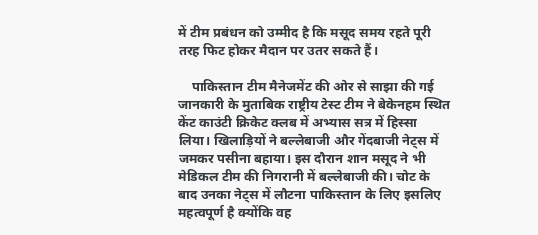में टीम प्रबंधन को उम्मीद है कि मसूद समय रहते पूरी तरह फिट होकर मैदान पर उतर सकते हैं।

    पाकिस्तान टीम मैनेजमेंट की ओर से साझा की गई जानकारी के मुताबिक राष्ट्रीय टेस्ट टीम ने बेकेनहम स्थित केंट काउंटी क्रिकेट क्लब में अभ्यास सत्र में हिस्सा लिया। खिलाड़ियों ने बल्लेबाजी और गेंदबाजी नेट्स में जमकर पसीना बहाया। इस दौरान शान मसूद ने भी मेडिकल टीम की निगरानी में बल्लेबाजी की। चोट के बाद उनका नेट्स में लौटना पाकिस्तान के लिए इसलिए महत्वपूर्ण है क्योंकि वह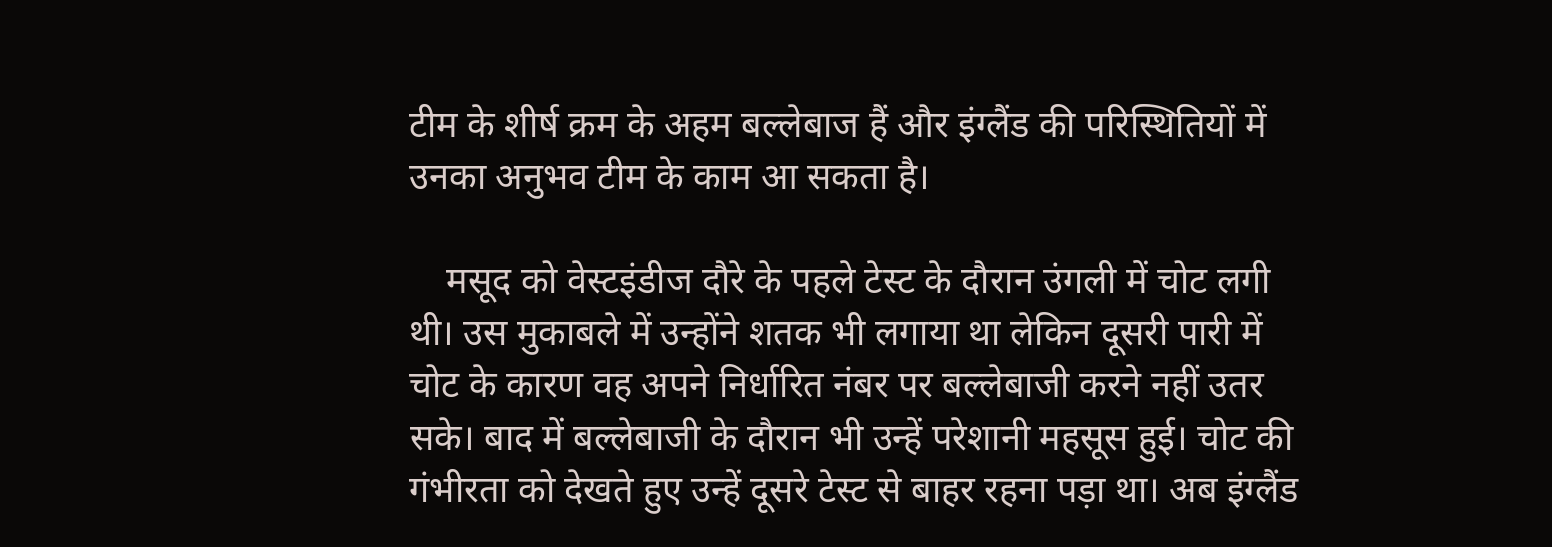टीम के शीर्ष क्रम के अहम बल्लेबाज हैं और इंग्लैंड की परिस्थितियों में उनका अनुभव टीम के काम आ सकता है।

    मसूद को वेस्टइंडीज दौरे के पहले टेस्ट के दौरान उंगली में चोट लगी थी। उस मुकाबले में उन्होंने शतक भी लगाया था लेकिन दूसरी पारी में चोट के कारण वह अपने निर्धारित नंबर पर बल्लेबाजी करने नहीं उतर सके। बाद में बल्लेबाजी के दौरान भी उन्हें परेशानी महसूस हुई। चोट की गंभीरता को देखते हुए उन्हें दूसरे टेस्ट से बाहर रहना पड़ा था। अब इंग्लैंड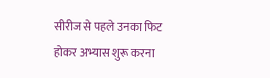सीरीज से पहले उनका फिट होकर अभ्यास शुरू करना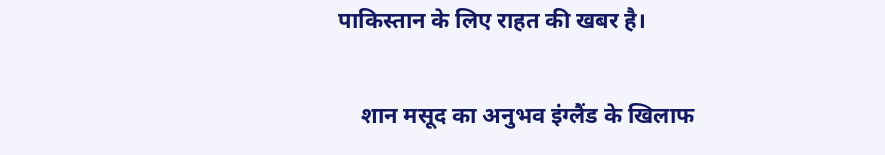पाकिस्तान के लिए राहत की खबर है।

    शान मसूद का अनुभव इंग्लैंड के खिलाफ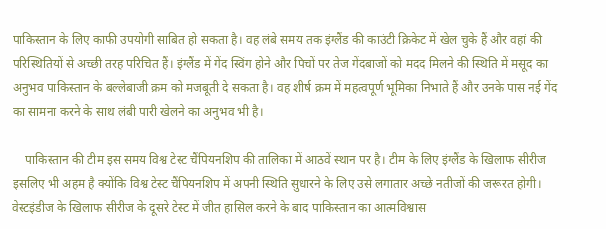पाकिस्तान के लिए काफी उपयोगी साबित हो सकता है। वह लंबे समय तक इंग्लैंड की काउंटी क्रिकेट में खेल चुके हैं और वहां की परिस्थितियों से अच्छी तरह परिचित हैं। इंग्लैंड में गेंद स्विंग होने और पिचों पर तेज गेंदबाजों को मदद मिलने की स्थिति में मसूद का अनुभव पाकिस्तान के बल्लेबाजी क्रम को मजबूती दे सकता है। वह शीर्ष क्रम में महत्वपूर्ण भूमिका निभाते हैं और उनके पास नई गेंद का सामना करने के साथ लंबी पारी खेलने का अनुभव भी है।

    पाकिस्तान की टीम इस समय विश्व टेस्ट चैंपियनशिप की तालिका में आठवें स्थान पर है। टीम के लिए इंग्लैंड के खिलाफ सीरीज इसलिए भी अहम है क्योंकि विश्व टेस्ट चैंपियनशिप में अपनी स्थिति सुधारने के लिए उसे लगातार अच्छे नतीजों की जरूरत होगी। वेस्टइंडीज के खिलाफ सीरीज के दूसरे टेस्ट में जीत हासिल करने के बाद पाकिस्तान का आत्मविश्वास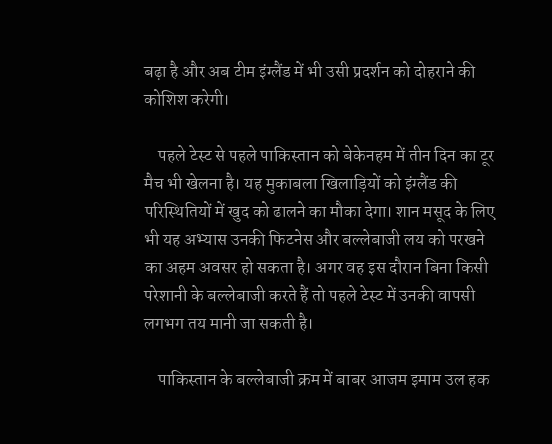बढ़ा है और अब टीम इंग्लैंड में भी उसी प्रदर्शन को दोहराने की कोशिश करेगी।

    पहले टेस्ट से पहले पाकिस्तान को बेकेनहम में तीन दिन का टूर मैच भी खेलना है। यह मुकाबला खिलाड़ियों को इंग्लैंड की परिस्थितियों में खुद को ढालने का मौका देगा। शान मसूद के लिए भी यह अभ्यास उनकी फिटनेस और बल्लेबाजी लय को परखने का अहम अवसर हो सकता है। अगर वह इस दौरान बिना किसी परेशानी के बल्लेबाजी करते हैं तो पहले टेस्ट में उनकी वापसी लगभग तय मानी जा सकती है।

    पाकिस्तान के बल्लेबाजी क्रम में बाबर आजम इमाम उल हक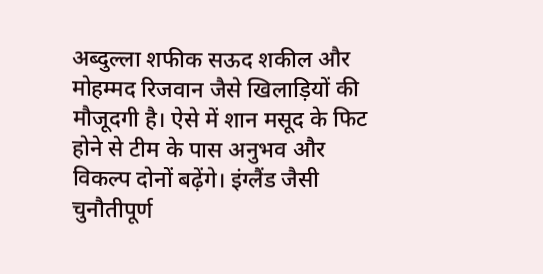अब्दुल्ला शफीक सऊद शकील और मोहम्मद रिजवान जैसे खिलाड़ियों की मौजूदगी है। ऐसे में शान मसूद के फिट होने से टीम के पास अनुभव और विकल्प दोनों बढ़ेंगे। इंग्लैंड जैसी चुनौतीपूर्ण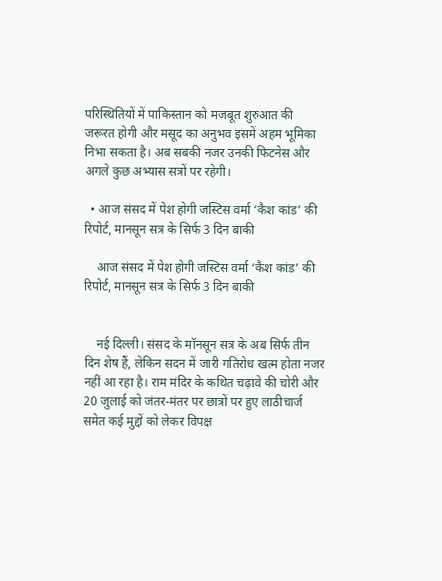परिस्थितियों में पाकिस्तान को मजबूत शुरुआत की जरूरत होगी और मसूद का अनुभव इसमें अहम भूमिका निभा सकता है। अब सबकी नजर उनकी फिटनेस और अगले कुछ अभ्यास सत्रों पर रहेगी।

  • आज संसद में पेश होगी जस्टिस वर्मा ‘कैश कांड’ की रिपोर्ट, मानसून सत्र के सिर्फ 3 दिन बाकी

    आज संसद में पेश होगी जस्टिस वर्मा ‘कैश कांड’ की रिपोर्ट, मानसून सत्र के सिर्फ 3 दिन बाकी


    नई दिल्ली। संसद के मॉनसून सत्र के अब सिर्फ तीन दिन शेष हैं, लेकिन सदन में जारी गतिरोध खत्म होता नजर नहीं आ रहा है। राम मंदिर के कथित चढ़ावे की चोरी और 20 जुलाई को जंतर-मंतर पर छात्रों पर हुए लाठीचार्ज समेत कई मुद्दों को लेकर विपक्ष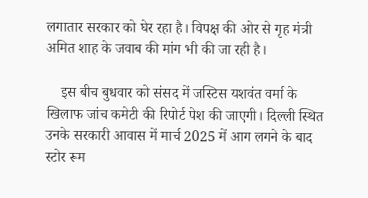लगातार सरकार को घेर रहा है। विपक्ष की ओर से गृह मंत्री अमित शाह के जवाब की मांग भी की जा रही है।

    इस बीच बुधवार को संसद में जस्टिस यशवंत वर्मा के खिलाफ जांच कमेटी की रिपोर्ट पेश की जाएगी। दिल्ली स्थित उनके सरकारी आवास में मार्च 2025 में आग लगने के बाद स्टोर रूम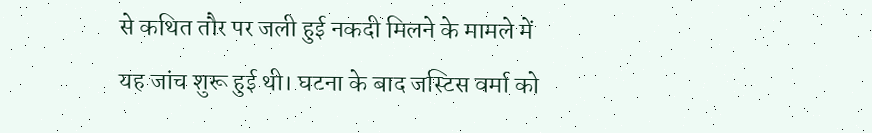से कथित तौर पर जली हुई नकदी मिलने के मामले में यह जांच शुरू हुई थी। घटना के बाद जस्टिस वर्मा को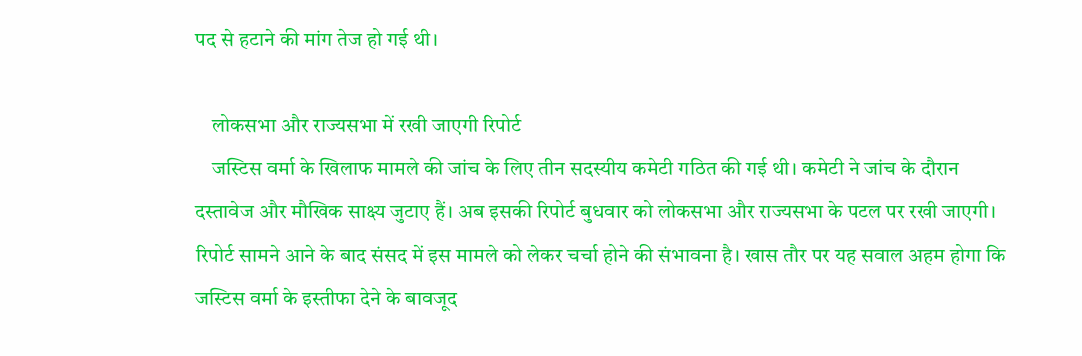पद से हटाने की मांग तेज हो गई थी।

    लोकसभा और राज्यसभा में रखी जाएगी रिपोर्ट
    जस्टिस वर्मा के खिलाफ मामले की जांच के लिए तीन सदस्यीय कमेटी गठित की गई थी। कमेटी ने जांच के दौरान दस्तावेज और मौखिक साक्ष्य जुटाए हैं। अब इसकी रिपोर्ट बुधवार को लोकसभा और राज्यसभा के पटल पर रखी जाएगी। रिपोर्ट सामने आने के बाद संसद में इस मामले को लेकर चर्चा होने की संभावना है। खास तौर पर यह सवाल अहम होगा कि जस्टिस वर्मा के इस्तीफा देने के बावजूद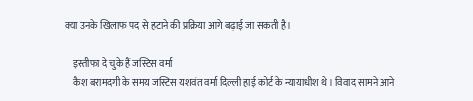क्या उनके खिलाफ पद से हटाने की प्रक्रिया आगे बढ़ाई जा सकती है।

    इस्तीफा दे चुके हैं जस्टिस वर्मा
    कैश बरामदगी के समय जस्टिस यशवंत वर्मा दिल्ली हाई कोर्ट के न्यायाधीश थे। विवाद सामने आने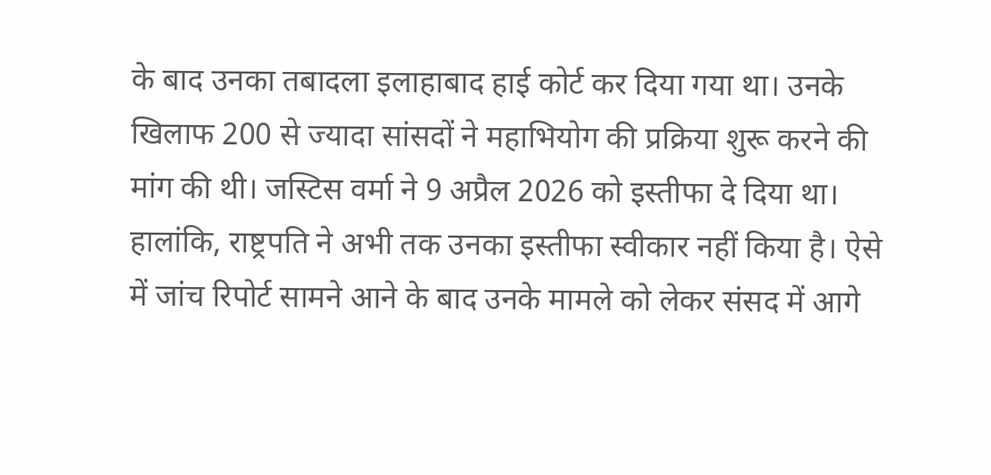के बाद उनका तबादला इलाहाबाद हाई कोर्ट कर दिया गया था। उनके खिलाफ 200 से ज्यादा सांसदों ने महाभियोग की प्रक्रिया शुरू करने की मांग की थी। जस्टिस वर्मा ने 9 अप्रैल 2026 को इस्तीफा दे दिया था। हालांकि, राष्ट्रपति ने अभी तक उनका इस्तीफा स्वीकार नहीं किया है। ऐसे में जांच रिपोर्ट सामने आने के बाद उनके मामले को लेकर संसद में आगे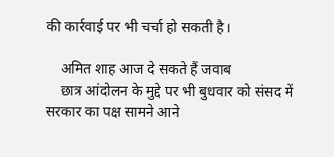की कार्रवाई पर भी चर्चा हो सकती है।

    अमित शाह आज दे सकते हैं जवाब
    छात्र आंदोलन के मुद्दे पर भी बुधवार को संसद में सरकार का पक्ष सामने आने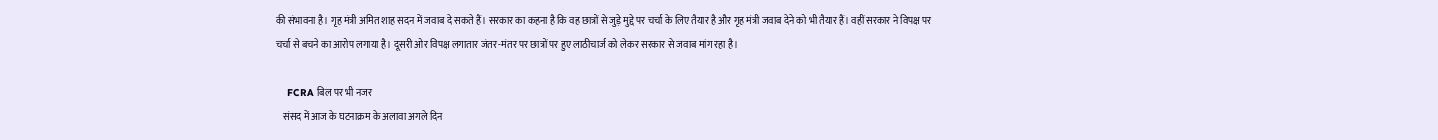की संभावना है। गृह मंत्री अमित शाह सदन में जवाब दे सकते हैं। सरकार का कहना है कि वह छात्रों से जुड़े मुद्दे पर चर्चा के लिए तैयार है और गृह मंत्री जवाब देने को भी तैयार हैं। वहीं सरकार ने विपक्ष पर चर्चा से बचने का आरोप लगाया है। दूसरी ओर विपक्ष लगातार जंतर-मंतर पर छात्रों पर हुए लाठीचार्ज को लेकर सरकार से जवाब मांग रहा है।

    FCRA बिल पर भी नजर
    संसद में आज के घटनाक्रम के अलावा अगले दिन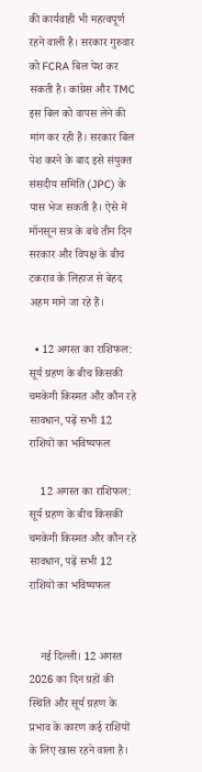की कार्यवाही भी महत्वपूर्ण रहने वाली है। सरकार गुरुवार को FCRA बिल पेश कर सकती है। कांग्रेस और TMC इस बिल को वापस लेने की मांग कर रही हैं। सरकार बिल पेश करने के बाद इसे संयुक्त संसदीय समिति (JPC) के पास भेज सकती है। ऐसे में मॉनसून सत्र के बचे तीन दिन सरकार और विपक्ष के बीच टकराव के लिहाज से बेहद अहम माने जा रहे हैं।

  • 12 अगस्त का राशिफल: सूर्य ग्रहण के बीच किसकी चमकेगी किस्मत और कौन रहे सावधान, पढ़ें सभी 12 राशियों का भविष्यफल

    12 अगस्त का राशिफल: सूर्य ग्रहण के बीच किसकी चमकेगी किस्मत और कौन रहे सावधान, पढ़ें सभी 12 राशियों का भविष्यफल


    नई दिल्ली। 12 अगस्त 2026 का दिन ग्रहों की स्थिति और सूर्य ग्रहण के प्रभाव के कारण कई राशियों के लिए खास रहने वाला है।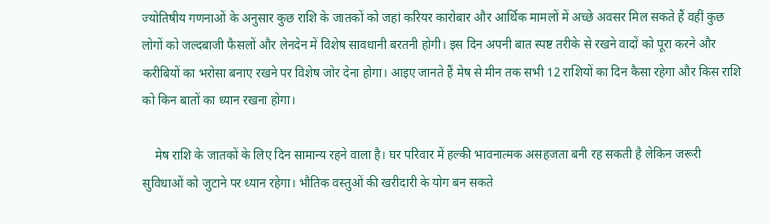ज्योतिषीय गणनाओं के अनुसार कुछ राशि के जातकों को जहां करियर कारोबार और आर्थिक मामलों में अच्छे अवसर मिल सकते हैं वहीं कुछ लोगों को जल्दबाजी फैसलों और लेनदेन में विशेष सावधानी बरतनी होगी। इस दिन अपनी बात स्पष्ट तरीके से रखने वादों को पूरा करने और करीबियों का भरोसा बनाए रखने पर विशेष जोर देना होगा। आइए जानते हैं मेष से मीन तक सभी 12 राशियों का दिन कैसा रहेगा और किस राशि को किन बातों का ध्यान रखना होगा।

    मेष राशि के जातकों के लिए दिन सामान्य रहने वाला है। घर परिवार में हल्की भावनात्मक असहजता बनी रह सकती है लेकिन जरूरी सुविधाओं को जुटाने पर ध्यान रहेगा। भौतिक वस्तुओं की खरीदारी के योग बन सकते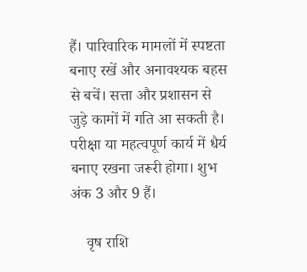हैं। पारिवारिक मामलों में स्पष्टता बनाए रखें और अनावश्यक बहस से बचें। सत्ता और प्रशासन से जुड़े कामों में गति आ सकती है। परीक्षा या महत्वपूर्ण कार्य में धैर्य बनाए रखना जरूरी होगा। शुभ अंक 3 और 9 हैं।

    वृष राशि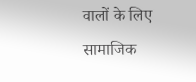वालों के लिए सामाजिक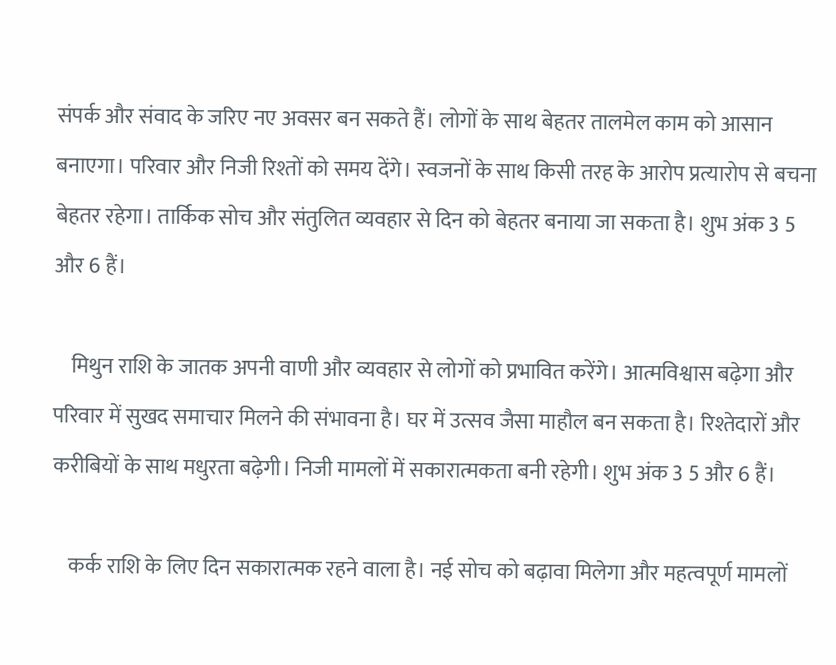संपर्क और संवाद के जरिए नए अवसर बन सकते हैं। लोगों के साथ बेहतर तालमेल काम को आसान बनाएगा। परिवार और निजी रिश्तों को समय देंगे। स्वजनों के साथ किसी तरह के आरोप प्रत्यारोप से बचना बेहतर रहेगा। तार्किक सोच और संतुलित व्यवहार से दिन को बेहतर बनाया जा सकता है। शुभ अंक 3 5 और 6 हैं।

    मिथुन राशि के जातक अपनी वाणी और व्यवहार से लोगों को प्रभावित करेंगे। आत्मविश्वास बढ़ेगा और परिवार में सुखद समाचार मिलने की संभावना है। घर में उत्सव जैसा माहौल बन सकता है। रिश्तेदारों और करीबियों के साथ मधुरता बढ़ेगी। निजी मामलों में सकारात्मकता बनी रहेगी। शुभ अंक 3 5 और 6 हैं।

    कर्क राशि के लिए दिन सकारात्मक रहने वाला है। नई सोच को बढ़ावा मिलेगा और महत्वपूर्ण मामलों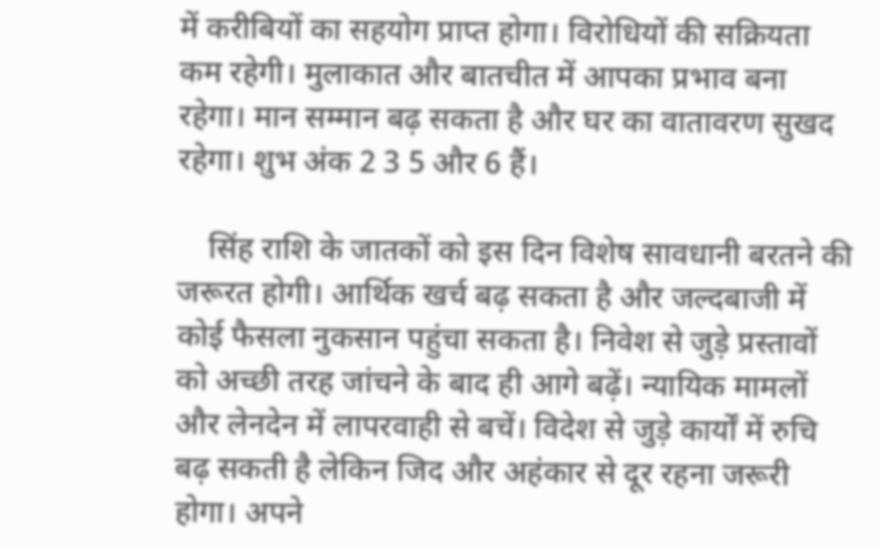में करीबियों का सहयोग प्राप्त होगा। विरोधियों की सक्रियता कम रहेगी। मुलाकात और बातचीत में आपका प्रभाव बना रहेगा। मान सम्मान बढ़ सकता है और घर का वातावरण सुखद रहेगा। शुभ अंक 2 3 5 और 6 हैं।

    सिंह राशि के जातकों को इस दिन विशेष सावधानी बरतने की जरूरत होगी। आर्थिक खर्च बढ़ सकता है और जल्दबाजी में कोई फैसला नुकसान पहुंचा सकता है। निवेश से जुड़े प्रस्तावों को अच्छी तरह जांचने के बाद ही आगे बढ़ें। न्यायिक मामलों और लेनदेन में लापरवाही से बचें। विदेश से जुड़े कार्यों में रुचि बढ़ सकती है लेकिन जिद और अहंकार से दूर रहना जरूरी होगा। अपने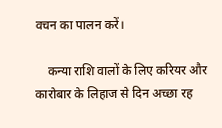वचन का पालन करें।

    कन्या राशि वालों के लिए करियर और कारोबार के लिहाज से दिन अच्छा रह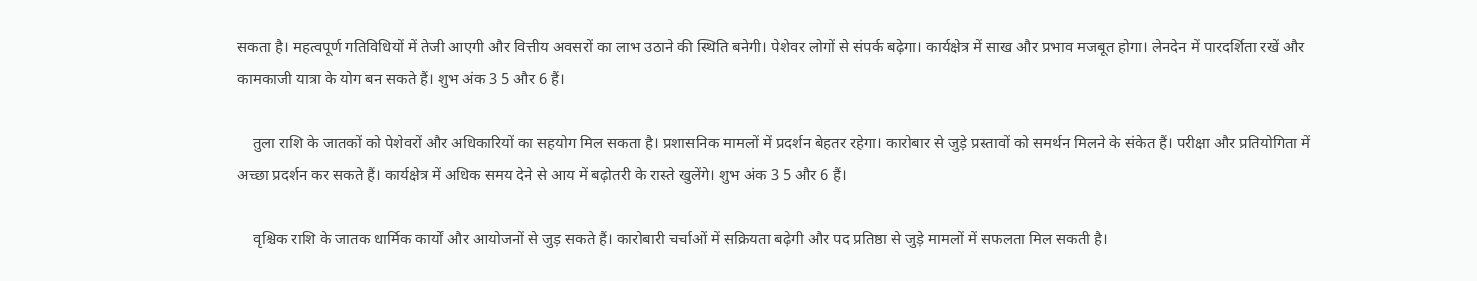सकता है। महत्वपूर्ण गतिविधियों में तेजी आएगी और वित्तीय अवसरों का लाभ उठाने की स्थिति बनेगी। पेशेवर लोगों से संपर्क बढ़ेगा। कार्यक्षेत्र में साख और प्रभाव मजबूत होगा। लेनदेन में पारदर्शिता रखें और कामकाजी यात्रा के योग बन सकते हैं। शुभ अंक 3 5 और 6 हैं।

    तुला राशि के जातकों को पेशेवरों और अधिकारियों का सहयोग मिल सकता है। प्रशासनिक मामलों में प्रदर्शन बेहतर रहेगा। कारोबार से जुड़े प्रस्तावों को समर्थन मिलने के संकेत हैं। परीक्षा और प्रतियोगिता में अच्छा प्रदर्शन कर सकते हैं। कार्यक्षेत्र में अधिक समय देने से आय में बढ़ोतरी के रास्ते खुलेंगे। शुभ अंक 3 5 और 6 हैं।

    वृश्चिक राशि के जातक धार्मिक कार्यों और आयोजनों से जुड़ सकते हैं। कारोबारी चर्चाओं में सक्रियता बढ़ेगी और पद प्रतिष्ठा से जुड़े मामलों में सफलता मिल सकती है।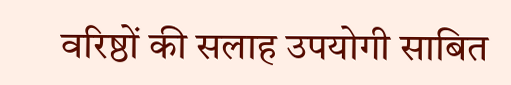वरिष्ठों की सलाह उपयोगी साबित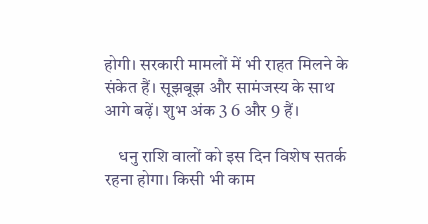होगी। सरकारी मामलों में भी राहत मिलने के संकेत हैं। सूझबूझ और सामंजस्य के साथ आगे बढ़ें। शुभ अंक 3 6 और 9 हैं।

    धनु राशि वालों को इस दिन विशेष सतर्क रहना होगा। किसी भी काम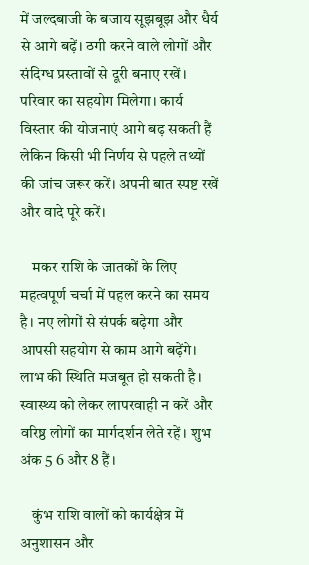में जल्दबाजी के बजाय सूझबूझ और धैर्य से आगे बढ़ें। ठगी करने वाले लोगों और संदिग्ध प्रस्तावों से दूरी बनाए रखें। परिवार का सहयोग मिलेगा। कार्य विस्तार की योजनाएं आगे बढ़ सकती हैं लेकिन किसी भी निर्णय से पहले तथ्यों की जांच जरूर करें। अपनी बात स्पष्ट रखें और वादे पूरे करें।

    मकर राशि के जातकों के लिए महत्वपूर्ण चर्चा में पहल करने का समय है। नए लोगों से संपर्क बढ़ेगा और आपसी सहयोग से काम आगे बढ़ेंगे। लाभ की स्थिति मजबूत हो सकती है। स्वास्थ्य को लेकर लापरवाही न करें और वरिष्ठ लोगों का मार्गदर्शन लेते रहें। शुभ अंक 5 6 और 8 हैं।

    कुंभ राशि वालों को कार्यक्षेत्र में अनुशासन और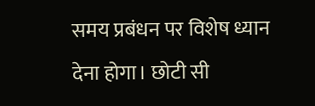समय प्रबंधन पर विशेष ध्यान देना होगा। छोटी सी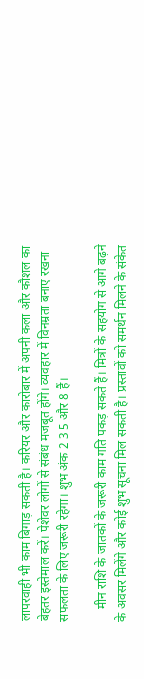लापरवाही भी काम बिगाड़ सकती है। करियर और कारोबार में अपनी कला और कौशल का बेहतर इस्तेमाल करें। पेशेवर लोगों से संबंध मजबूत होंगे। व्यवहार में विनम्रता बनाए रखना सफलता के लिए जरूरी रहेगा। शुभ अंक 2 3 5 और 8 हैं।

    मीन राशि के जातकों के जरूरी काम गति पकड़ सकते हैं। मित्रों के सहयोग से आगे बढ़ने के अवसर मिलेंगे और कोई शुभ सूचना मिल सकती है। प्रस्तावों को समर्थन मिलने के संकेत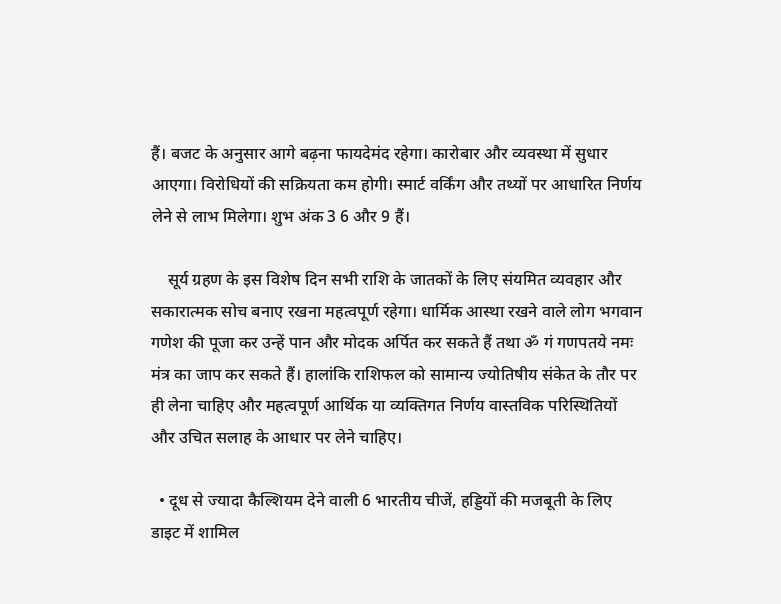हैं। बजट के अनुसार आगे बढ़ना फायदेमंद रहेगा। कारोबार और व्यवस्था में सुधार आएगा। विरोधियों की सक्रियता कम होगी। स्मार्ट वर्किंग और तथ्यों पर आधारित निर्णय लेने से लाभ मिलेगा। शुभ अंक 3 6 और 9 हैं।

    सूर्य ग्रहण के इस विशेष दिन सभी राशि के जातकों के लिए संयमित व्यवहार और सकारात्मक सोच बनाए रखना महत्वपूर्ण रहेगा। धार्मिक आस्था रखने वाले लोग भगवान गणेश की पूजा कर उन्हें पान और मोदक अर्पित कर सकते हैं तथा ॐ गं गणपतये नमः मंत्र का जाप कर सकते हैं। हालांकि राशिफल को सामान्य ज्योतिषीय संकेत के तौर पर ही लेना चाहिए और महत्वपूर्ण आर्थिक या व्यक्तिगत निर्णय वास्तविक परिस्थितियों और उचित सलाह के आधार पर लेने चाहिए।

  • दूध से ज्यादा कैल्शियम देने वाली 6 भारतीय चीजें, हड्डियों की मजबूती के लिए डाइट में शामिल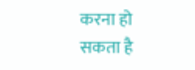करना हो सकता है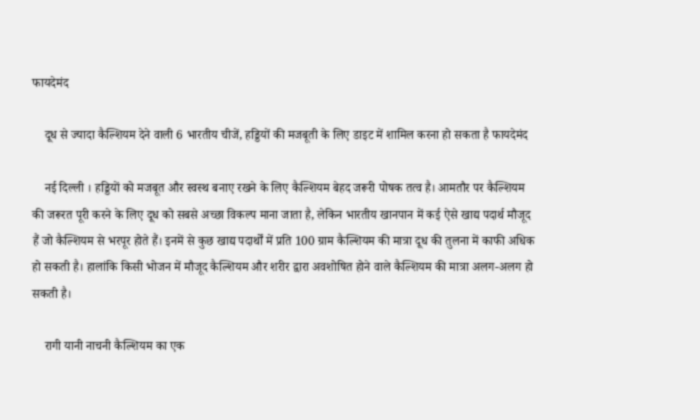फायदेमंद

    दूध से ज्यादा कैल्शियम देने वाली 6 भारतीय चीजें, हड्डियों की मजबूती के लिए डाइट में शामिल करना हो सकता है फायदेमंद

    नई दिल्ली । हड्डियों को मजबूत और स्वस्थ बनाए रखने के लिए कैल्शियम बेहद जरूरी पोषक तत्व है। आमतौर पर कैल्शियम की जरूरत पूरी करने के लिए दूध को सबसे अच्छा विकल्प माना जाता है, लेकिन भारतीय खानपान में कई ऐसे खाद्य पदार्थ मौजूद हैं जो कैल्शियम से भरपूर होते हैं। इनमें से कुछ खाद्य पदार्थों में प्रति 100 ग्राम कैल्शियम की मात्रा दूध की तुलना में काफी अधिक हो सकती है। हालांकि किसी भोजन में मौजूद कैल्शियम और शरीर द्वारा अवशोषित होने वाले कैल्शियम की मात्रा अलग-अलग हो सकती है।

    रागी यानी नाचनी कैल्शियम का एक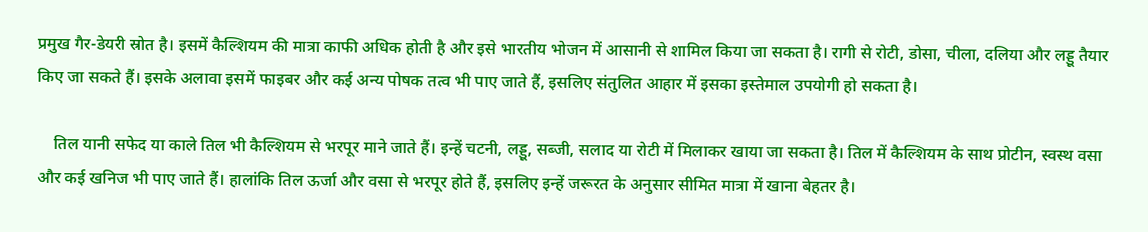प्रमुख गैर-डेयरी स्रोत है। इसमें कैल्शियम की मात्रा काफी अधिक होती है और इसे भारतीय भोजन में आसानी से शामिल किया जा सकता है। रागी से रोटी, डोसा, चीला, दलिया और लड्डू तैयार किए जा सकते हैं। इसके अलावा इसमें फाइबर और कई अन्य पोषक तत्व भी पाए जाते हैं, इसलिए संतुलित आहार में इसका इस्तेमाल उपयोगी हो सकता है।

    तिल यानी सफेद या काले तिल भी कैल्शियम से भरपूर माने जाते हैं। इन्हें चटनी, लड्डू, सब्जी, सलाद या रोटी में मिलाकर खाया जा सकता है। तिल में कैल्शियम के साथ प्रोटीन, स्वस्थ वसा और कई खनिज भी पाए जाते हैं। हालांकि तिल ऊर्जा और वसा से भरपूर होते हैं, इसलिए इन्हें जरूरत के अनुसार सीमित मात्रा में खाना बेहतर है।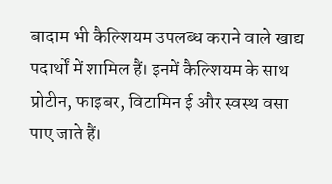बादाम भी कैल्शियम उपलब्ध कराने वाले खाद्य पदार्थों में शामिल हैं। इनमें कैल्शियम के साथ प्रोटीन, फाइबर, विटामिन ई और स्वस्थ वसा पाए जाते हैं।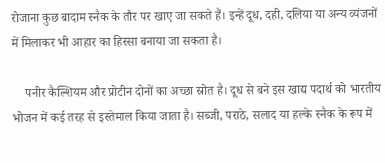रोजाना कुछ बादाम स्नैक के तौर पर खाए जा सकते हैं। इन्हें दूध, दही, दलिया या अन्य व्यंजनों में मिलाकर भी आहार का हिस्सा बनाया जा सकता है।

    पनीर कैल्शियम और प्रोटीन दोनों का अच्छा स्रोत है। दूध से बने इस खाद्य पदार्थ को भारतीय भोजन में कई तरह से इस्तेमाल किया जाता है। सब्जी, पराठे, सलाद या हल्के स्नैक के रूप में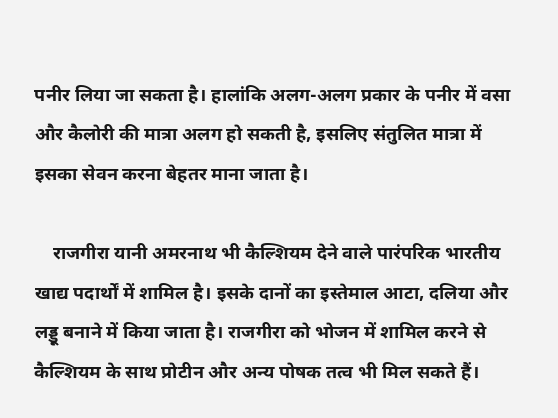पनीर लिया जा सकता है। हालांकि अलग-अलग प्रकार के पनीर में वसा और कैलोरी की मात्रा अलग हो सकती है, इसलिए संतुलित मात्रा में इसका सेवन करना बेहतर माना जाता है।

    राजगीरा यानी अमरनाथ भी कैल्शियम देने वाले पारंपरिक भारतीय खाद्य पदार्थों में शामिल है। इसके दानों का इस्तेमाल आटा, दलिया और लड्डू बनाने में किया जाता है। राजगीरा को भोजन में शामिल करने से कैल्शियम के साथ प्रोटीन और अन्य पोषक तत्व भी मिल सकते हैं।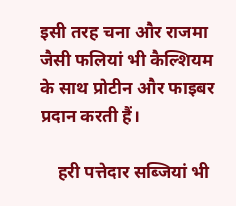इसी तरह चना और राजमा जैसी फलियां भी कैल्शियम के साथ प्रोटीन और फाइबर प्रदान करती हैं।

    हरी पत्तेदार सब्जियां भी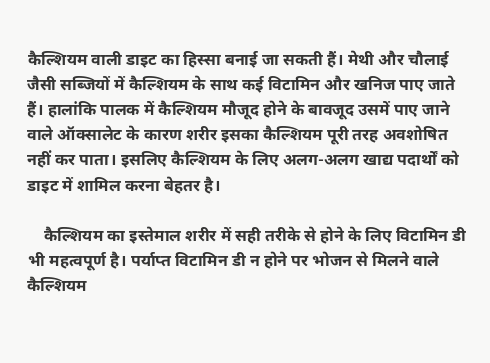कैल्शियम वाली डाइट का हिस्सा बनाई जा सकती हैं। मेथी और चौलाई जैसी सब्जियों में कैल्शियम के साथ कई विटामिन और खनिज पाए जाते हैं। हालांकि पालक में कैल्शियम मौजूद होने के बावजूद उसमें पाए जाने वाले ऑक्सालेट के कारण शरीर इसका कैल्शियम पूरी तरह अवशोषित नहीं कर पाता। इसलिए कैल्शियम के लिए अलग-अलग खाद्य पदार्थों को डाइट में शामिल करना बेहतर है।

    कैल्शियम का इस्तेमाल शरीर में सही तरीके से होने के लिए विटामिन डी भी महत्वपूर्ण है। पर्याप्त विटामिन डी न होने पर भोजन से मिलने वाले कैल्शियम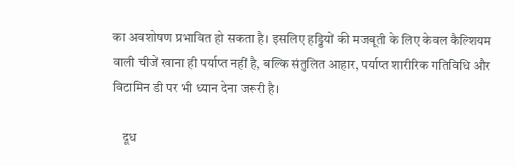का अवशोषण प्रभावित हो सकता है। इसलिए हड्डियों की मजबूती के लिए केवल कैल्शियम वाली चीजें खाना ही पर्याप्त नहीं है, बल्कि संतुलित आहार, पर्याप्त शारीरिक गतिविधि और विटामिन डी पर भी ध्यान देना जरूरी है।

    दूध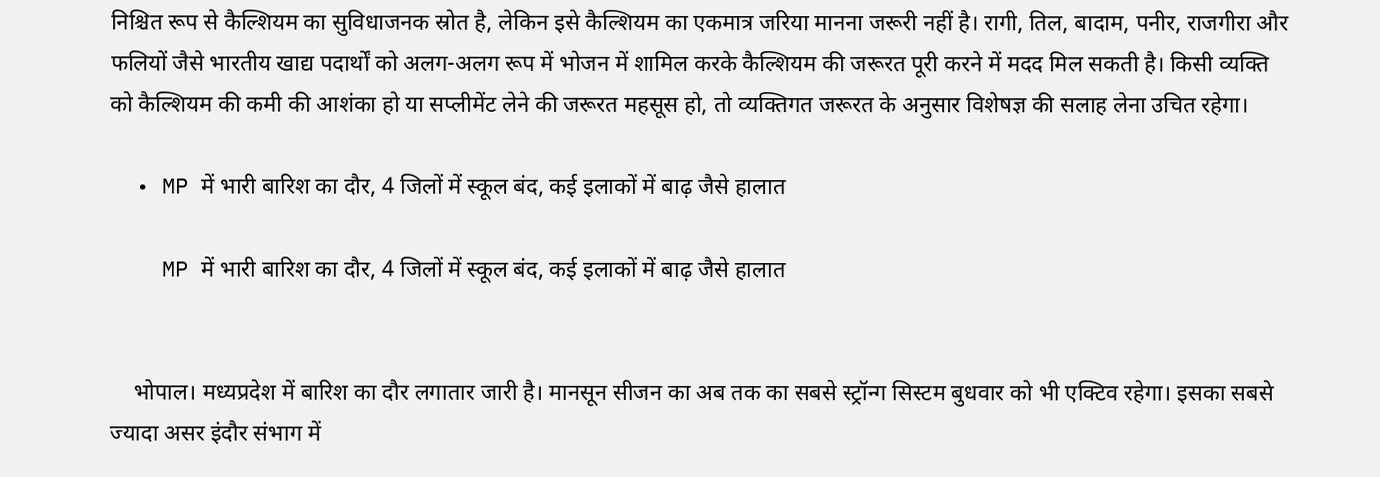निश्चित रूप से कैल्शियम का सुविधाजनक स्रोत है, लेकिन इसे कैल्शियम का एकमात्र जरिया मानना जरूरी नहीं है। रागी, तिल, बादाम, पनीर, राजगीरा और फलियों जैसे भारतीय खाद्य पदार्थों को अलग-अलग रूप में भोजन में शामिल करके कैल्शियम की जरूरत पूरी करने में मदद मिल सकती है। किसी व्यक्ति को कैल्शियम की कमी की आशंका हो या सप्लीमेंट लेने की जरूरत महसूस हो, तो व्यक्तिगत जरूरत के अनुसार विशेषज्ञ की सलाह लेना उचित रहेगा।

  • MP में भारी बारिश का दौर, 4 जिलों में स्कूल बंद, कई इलाकों में बाढ़ जैसे हालात

    MP में भारी बारिश का दौर, 4 जिलों में स्कूल बंद, कई इलाकों में बाढ़ जैसे हालात


    भोपाल। मध्यप्रदेश में बारिश का दौर लगातार जारी है। मानसून सीजन का अब तक का सबसे स्ट्रॉन्ग सिस्टम बुधवार को भी एक्टिव रहेगा। इसका सबसे ज्यादा असर इंदौर संभाग में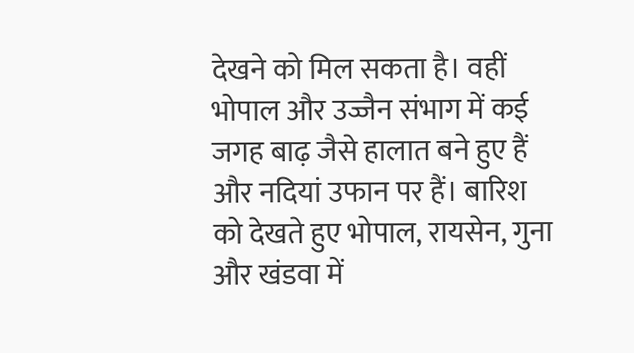देखने को मिल सकता है। वहीं भोपाल और उज्जैन संभाग में कई जगह बाढ़ जैसे हालात बने हुए हैं और नदियां उफान पर हैं। बारिश को देखते हुए भोपाल, रायसेन, गुना और खंडवा में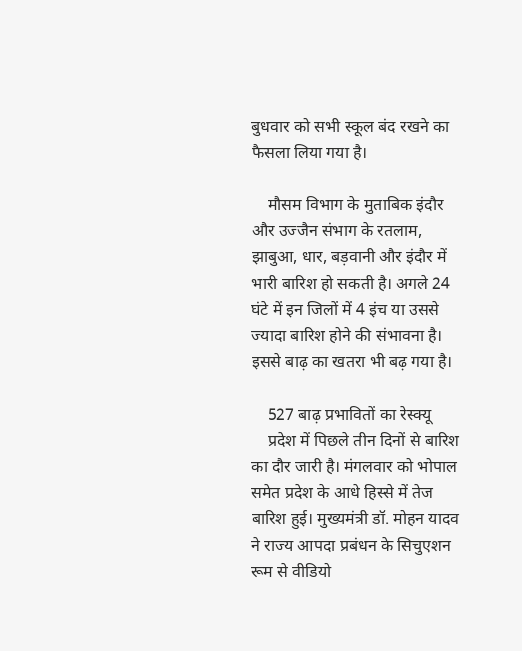बुधवार को सभी स्कूल बंद रखने का फैसला लिया गया है।

    मौसम विभाग के मुताबिक इंदौर और उज्जैन संभाग के रतलाम, झाबुआ, धार, बड़वानी और इंदौर में भारी बारिश हो सकती है। अगले 24 घंटे में इन जिलों में 4 इंच या उससे ज्यादा बारिश होने की संभावना है। इससे बाढ़ का खतरा भी बढ़ गया है।

    527 बाढ़ प्रभावितों का रेस्क्यू
    प्रदेश में पिछले तीन दिनों से बारिश का दौर जारी है। मंगलवार को भोपाल समेत प्रदेश के आधे हिस्से में तेज बारिश हुई। मुख्यमंत्री डॉ. मोहन यादव ने राज्य आपदा प्रबंधन के सिचुएशन रूम से वीडियो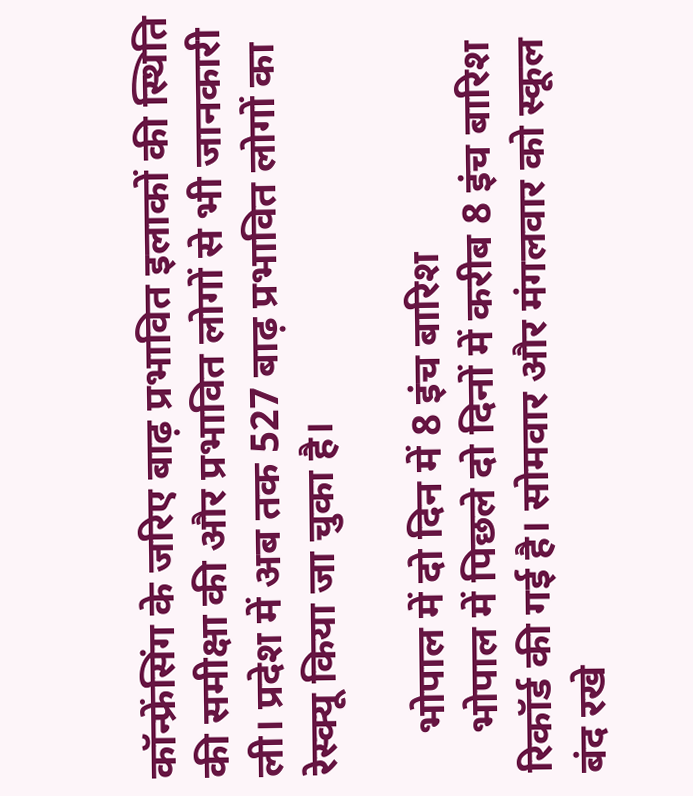कॉन्फ्रेंसिंग के जरिए बाढ़ प्रभावित इलाकों की स्थिति की समीक्षा की और प्रभावित लोगों से भी जानकारी ली। प्रदेश में अब तक 527 बाढ़ प्रभावित लोगों का रेस्क्यू किया जा चुका है।

    भोपाल में दो दिन में 8 इंच बारिश
    भोपाल में पिछले दो दिनों में करीब 8 इंच बारिश रिकॉर्ड की गई है। सोमवार और मंगलवार को स्कूल बंद रखे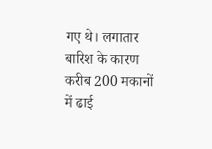गए थे। लगातार बारिश के कारण करीब 200 मकानों में ढाई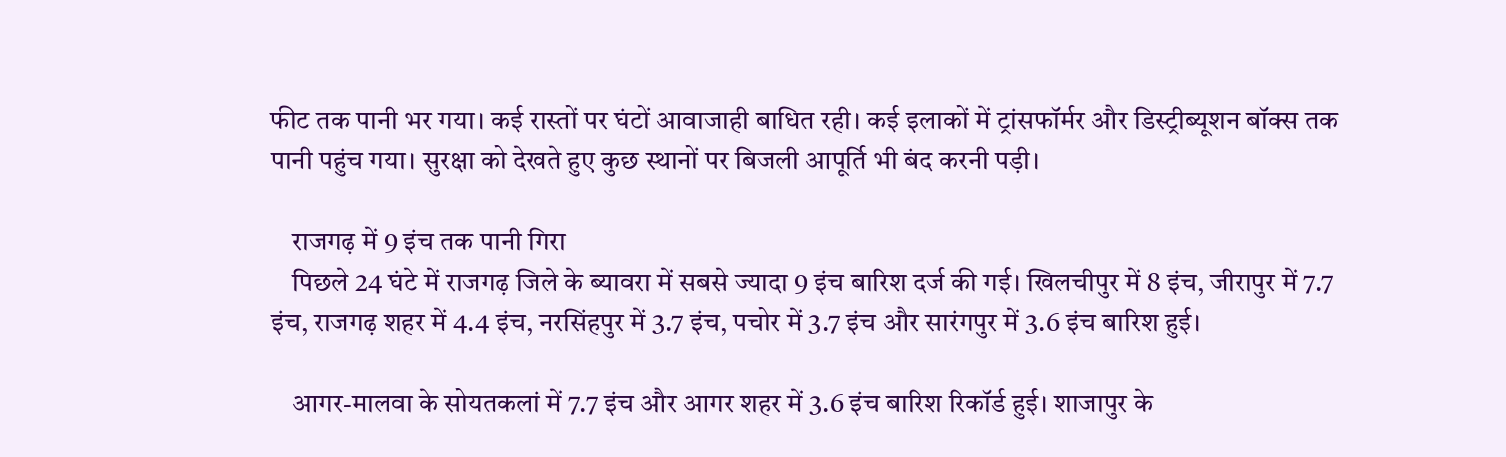फीट तक पानी भर गया। कई रास्तों पर घंटों आवाजाही बाधित रही। कई इलाकों में ट्रांसफॉर्मर और डिस्ट्रीब्यूशन बॉक्स तक पानी पहुंच गया। सुरक्षा को देखते हुए कुछ स्थानों पर बिजली आपूर्ति भी बंद करनी पड़ी।

    राजगढ़ में 9 इंच तक पानी गिरा
    पिछले 24 घंटे में राजगढ़ जिले के ब्यावरा में सबसे ज्यादा 9 इंच बारिश दर्ज की गई। खिलचीपुर में 8 इंच, जीरापुर में 7.7 इंच, राजगढ़ शहर में 4.4 इंच, नरसिंहपुर में 3.7 इंच, पचोर में 3.7 इंच और सारंगपुर में 3.6 इंच बारिश हुई।

    आगर-मालवा के सोयतकलां में 7.7 इंच और आगर शहर में 3.6 इंच बारिश रिकॉर्ड हुई। शाजापुर के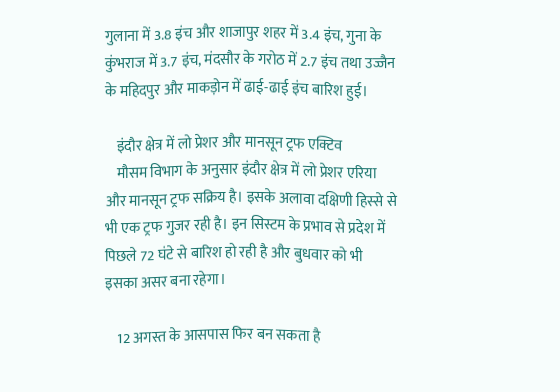गुलाना में 3.8 इंच और शाजापुर शहर में 3.4 इंच, गुना के कुंभराज में 3.7 इंच, मंदसौर के गरोठ में 2.7 इंच तथा उज्जैन के महिदपुर और माकड़ोन में ढाई-ढाई इंच बारिश हुई।

    इंदौर क्षेत्र में लो प्रेशर और मानसून ट्रफ एक्टिव
    मौसम विभाग के अनुसार इंदौर क्षेत्र में लो प्रेशर एरिया और मानसून ट्रफ सक्रिय है। इसके अलावा दक्षिणी हिस्से से भी एक ट्रफ गुजर रही है। इन सिस्टम के प्रभाव से प्रदेश में पिछले 72 घंटे से बारिश हो रही है और बुधवार को भी इसका असर बना रहेगा।

    12 अगस्त के आसपास फिर बन सकता है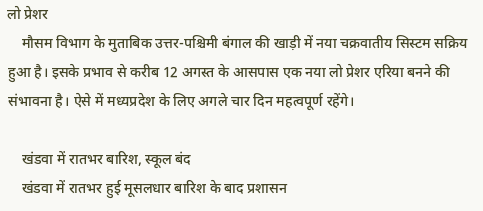लो प्रेशर
    मौसम विभाग के मुताबिक उत्तर-पश्चिमी बंगाल की खाड़ी में नया चक्रवातीय सिस्टम सक्रिय हुआ है। इसके प्रभाव से करीब 12 अगस्त के आसपास एक नया लो प्रेशर एरिया बनने की संभावना है। ऐसे में मध्यप्रदेश के लिए अगले चार दिन महत्वपूर्ण रहेंगे।

    खंडवा में रातभर बारिश, स्कूल बंद
    खंडवा में रातभर हुई मूसलधार बारिश के बाद प्रशासन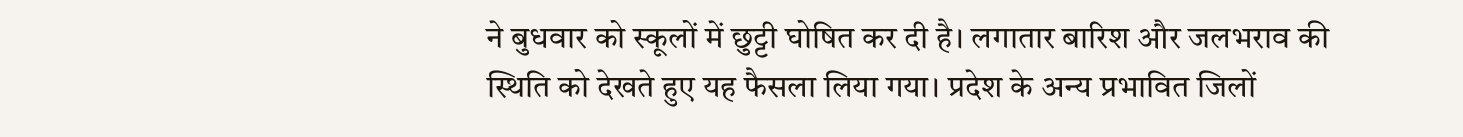ने बुधवार को स्कूलों में छुट्टी घोषित कर दी है। लगातार बारिश और जलभराव की स्थिति को देखते हुए यह फैसला लिया गया। प्रदेश के अन्य प्रभावित जिलों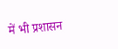में भी प्रशासन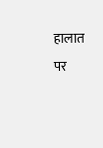हालात पर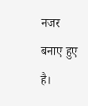नजर बनाए हुए है।